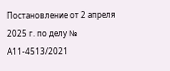Постановление от 2 апреля 2025 г. по делу № А11-4513/2021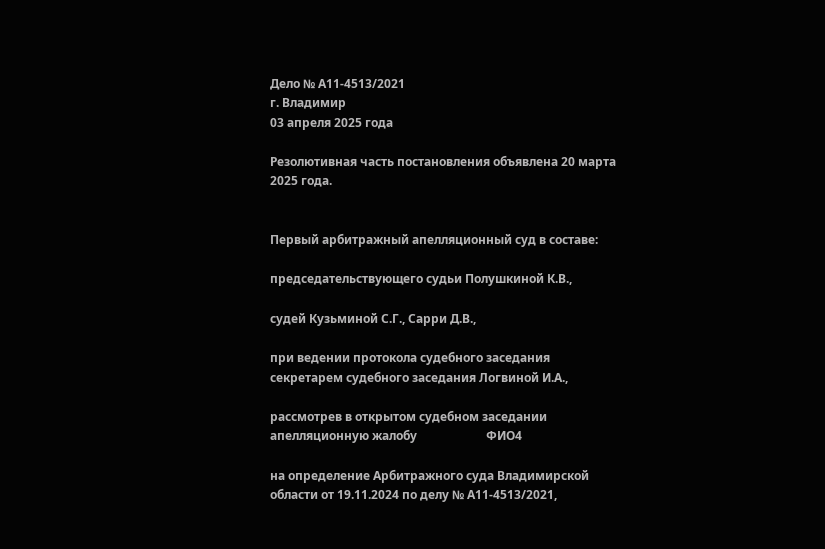Дело № А11-4513/2021
г. Владимир
03 апреля 2025 года

Резолютивная часть постановления объявлена 20 марта 2025 года.


Первый арбитражный апелляционный суд в составе:

председательствующего судьи Полушкиной К.В.,

судей Кузьминой С.Г., Сарри Д.В.,

при ведении протокола судебного заседания секретарем судебного заседания Логвиной И.А.,

рассмотрев в открытом судебном заседании апелляционную жалобу                       ФИО4

на определение Арбитражного суда Владимирской области от 19.11.2024 по делу № А11-4513/2021,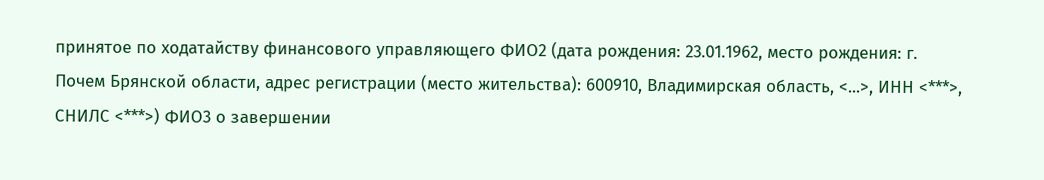принятое по ходатайству финансового управляющего ФИО2 (дата рождения: 23.01.1962, место рождения: г. Почем Брянской области, адрес регистрации (место жительства): 600910, Владимирская область, <...>, ИНН <***>, СНИЛС <***>) ФИО3 о завершении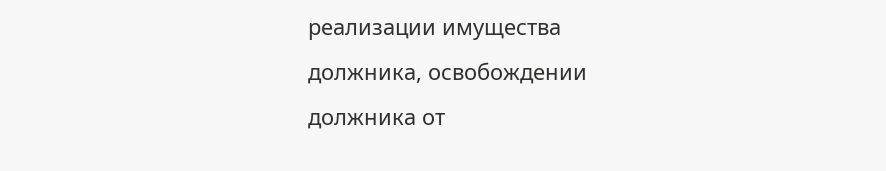реализации имущества должника, освобождении должника от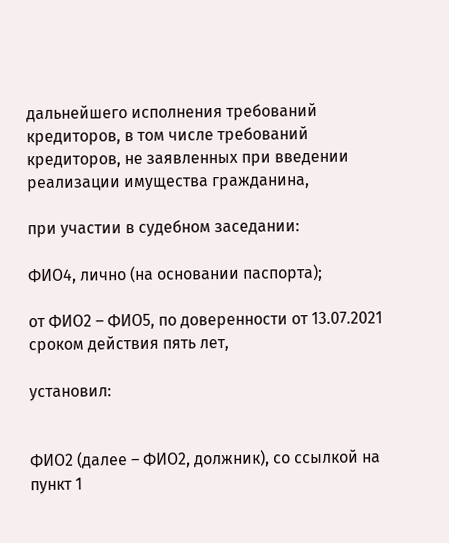дальнейшего исполнения требований кредиторов, в том числе требований кредиторов, не заявленных при введении реализации имущества гражданина,

при участии в судебном заседании:

ФИО4, лично (на основании паспорта);

от ФИО2 – ФИО5, по доверенности от 13.07.2021 сроком действия пять лет,

установил:


ФИО2 (далее – ФИО2, должник), со ссылкой на пункт 1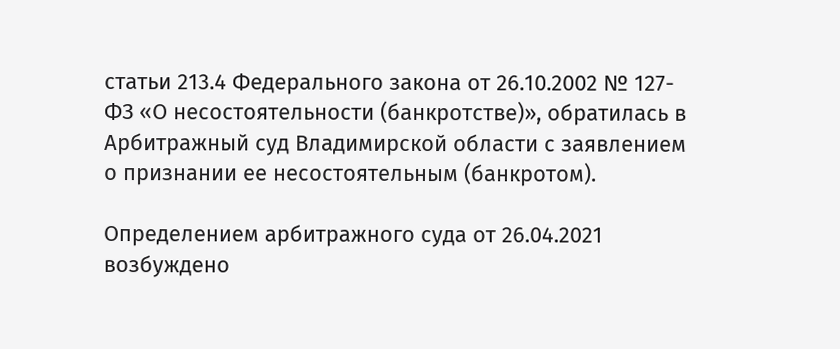статьи 213.4 Федерального закона от 26.10.2002 № 127-ФЗ «О несостоятельности (банкротстве)», обратилась в Арбитражный суд Владимирской области с заявлением о признании ее несостоятельным (банкротом).

Определением арбитражного суда от 26.04.2021 возбуждено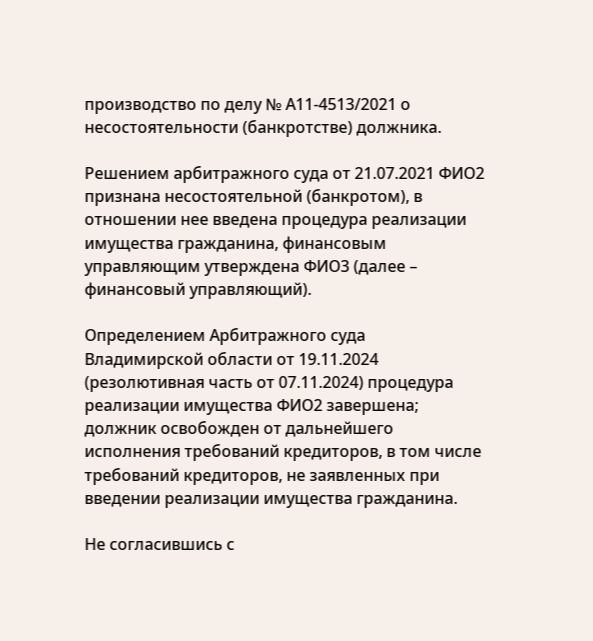производство по делу № А11-4513/2021 о несостоятельности (банкротстве) должника.

Решением арбитражного суда от 21.07.2021 ФИО2 признана несостоятельной (банкротом), в отношении нее введена процедура реализации имущества гражданина, финансовым управляющим утверждена ФИО3 (далее – финансовый управляющий).

Определением Арбитражного суда Владимирской области от 19.11.2024  (резолютивная часть от 07.11.2024) процедура реализации имущества ФИО2 завершена; должник освобожден от дальнейшего исполнения требований кредиторов, в том числе требований кредиторов, не заявленных при введении реализации имущества гражданина.

Не согласившись с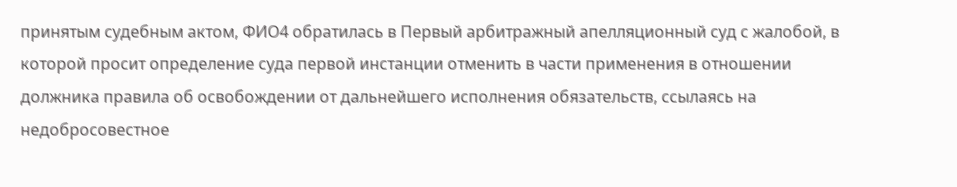принятым судебным актом, ФИО4 обратилась в Первый арбитражный апелляционный суд с жалобой, в которой просит определение суда первой инстанции отменить в части применения в отношении должника правила об освобождении от дальнейшего исполнения обязательств, ссылаясь на недобросовестное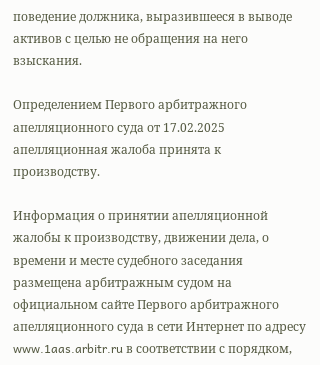поведение должника, выразившееся в выводе активов с целью не обращения на него взыскания.

Определением Первого арбитражного апелляционного суда от 17.02.2025 апелляционная жалоба принята к производству.

Информация о принятии апелляционной жалобы к производству, движении дела, о времени и месте судебного заседания размещена арбитражным судом на официальном сайте Первого арбитражного апелляционного суда в сети Интернет по адресу www.1aas.arbitr.ru в соответствии с порядком,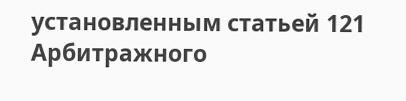установленным статьей 121 Арбитражного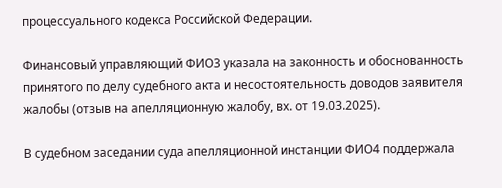процессуального кодекса Российской Федерации.

Финансовый управляющий ФИО3 указала на законность и обоснованность принятого по делу судебного акта и несостоятельность доводов заявителя жалобы (отзыв на апелляционную жалобу, вх. от 19.03.2025).

В судебном заседании суда апелляционной инстанции ФИО4 поддержала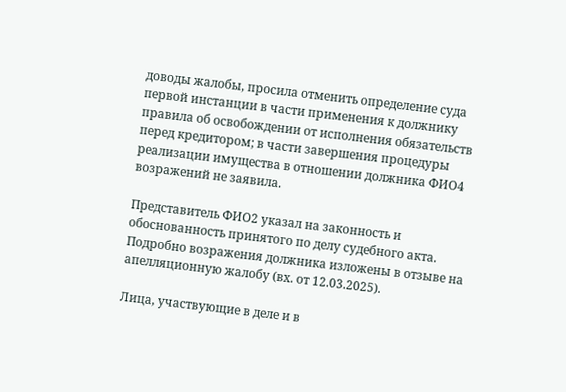доводы жалобы, просила отменить определение суда первой инстанции в части применения к должнику правила об освобождении от исполнения обязательств перед кредитором; в части завершения процедуры реализации имущества в отношении должника ФИО4 возражений не заявила.

Представитель ФИО2 указал на законность и обоснованность принятого по делу судебного акта. Подробно возражения должника изложены в отзыве на апелляционную жалобу (вх. от 12.03.2025).

Лица, участвующие в деле и в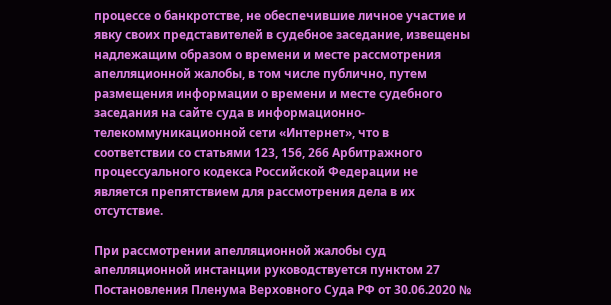процессе о банкротстве, не обеспечившие личное участие и явку своих представителей в судебное заседание, извещены надлежащим образом о времени и месте рассмотрения апелляционной жалобы, в том числе публично, путем размещения информации о времени и месте судебного заседания на сайте суда в информационно-телекоммуникационной сети «Интернет», что в соответствии со статьями 123, 156, 266 Арбитражного процессуального кодекса Российской Федерации не является препятствием для рассмотрения дела в их отсутствие.

При рассмотрении апелляционной жалобы суд апелляционной инстанции руководствуется пунктом 27 Постановления Пленума Верховного Суда РФ от 30.06.2020 №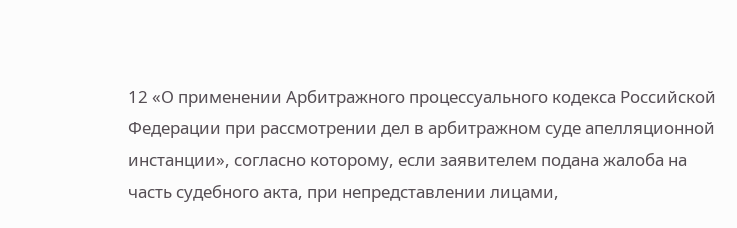12 «О применении Арбитражного процессуального кодекса Российской Федерации при рассмотрении дел в арбитражном суде апелляционной инстанции», согласно которому, если заявителем подана жалоба на часть судебного акта, при непредставлении лицами,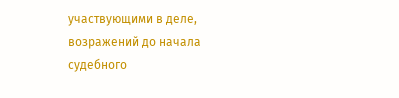участвующими в деле, возражений до начала судебного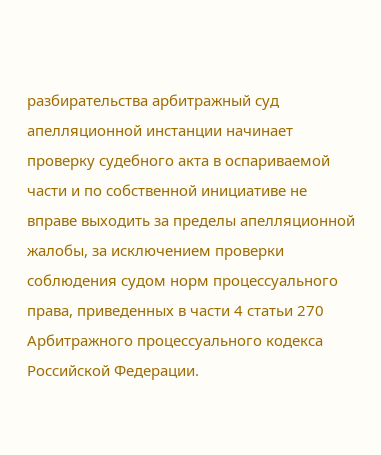разбирательства арбитражный суд апелляционной инстанции начинает проверку судебного акта в оспариваемой части и по собственной инициативе не вправе выходить за пределы апелляционной жалобы, за исключением проверки соблюдения судом норм процессуального права, приведенных в части 4 статьи 270 Арбитражного процессуального кодекса Российской Федерации.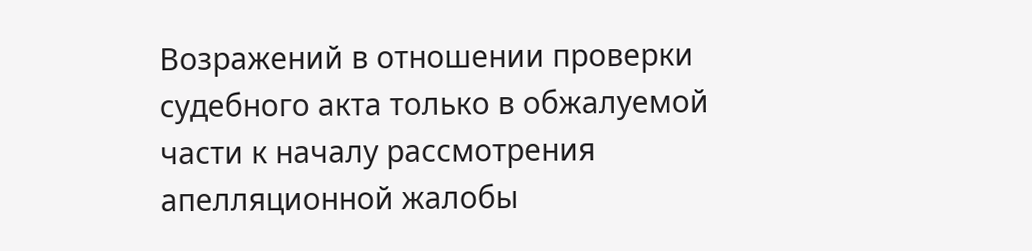Возражений в отношении проверки судебного акта только в обжалуемой части к началу рассмотрения апелляционной жалобы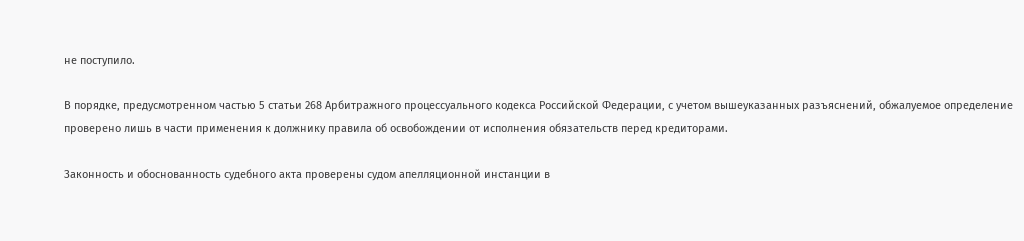не поступило.

В порядке, предусмотренном частью 5 статьи 268 Арбитражного процессуального кодекса Российской Федерации, с учетом вышеуказанных разъяснений, обжалуемое определение проверено лишь в части применения к должнику правила об освобождении от исполнения обязательств перед кредиторами.

Законность и обоснованность судебного акта проверены судом апелляционной инстанции в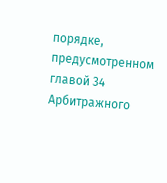порядке, предусмотренном главой 34 Арбитражного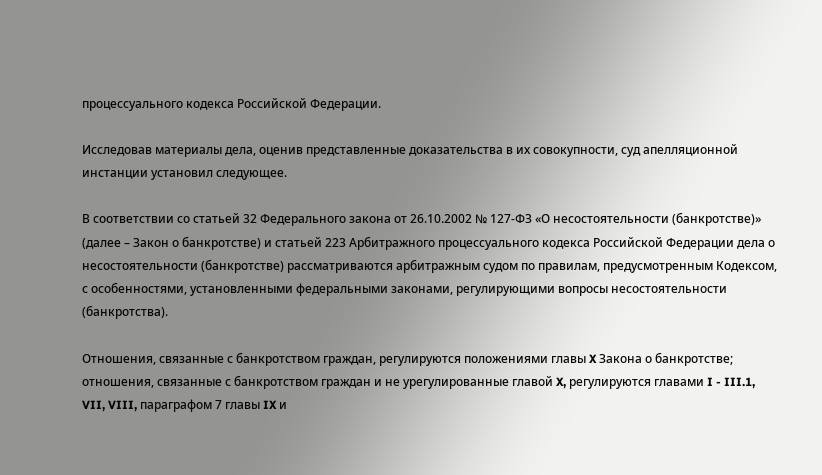процессуального кодекса Российской Федерации.

Исследовав материалы дела, оценив представленные доказательства в их совокупности, суд апелляционной инстанции установил следующее.

В соответствии со статьей 32 Федерального закона от 26.10.2002 № 127-ФЗ «О несостоятельности (банкротстве)» (далее – Закон о банкротстве) и статьей 223 Арбитражного процессуального кодекса Российской Федерации дела о несостоятельности (банкротстве) рассматриваются арбитражным судом по правилам, предусмотренным Кодексом, с особенностями, установленными федеральными законами, регулирующими вопросы несостоятельности (банкротства).

Отношения, связанные с банкротством граждан, регулируются положениями главы X Закона о банкротстве; отношения, связанные с банкротством граждан и не урегулированные главой X, регулируются главами I - III.1, VII, VIII, параграфом 7 главы IX и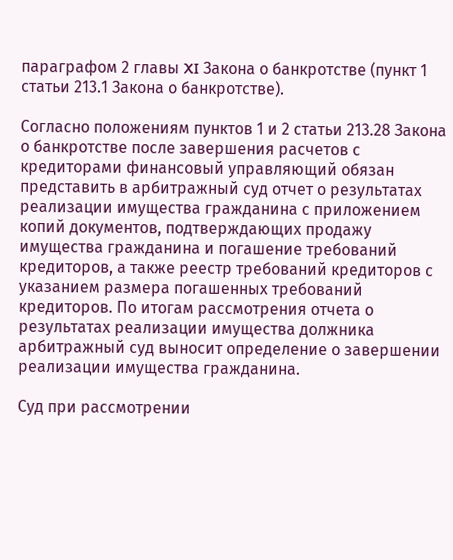параграфом 2 главы XI Закона о банкротстве (пункт 1 статьи 213.1 Закона о банкротстве).

Согласно положениям пунктов 1 и 2 статьи 213.28 Закона о банкротстве после завершения расчетов с кредиторами финансовый управляющий обязан представить в арбитражный суд отчет о результатах реализации имущества гражданина с приложением копий документов, подтверждающих продажу имущества гражданина и погашение требований кредиторов, а также реестр требований кредиторов с указанием размера погашенных требований кредиторов. По итогам рассмотрения отчета о результатах реализации имущества должника арбитражный суд выносит определение о завершении реализации имущества гражданина.

Суд при рассмотрении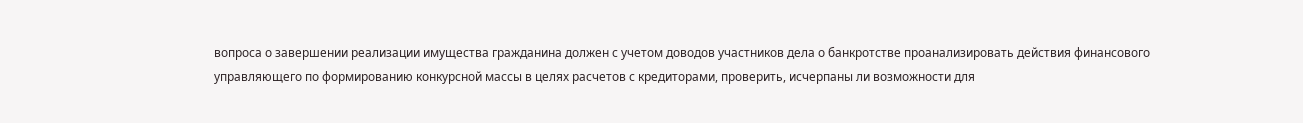вопроса о завершении реализации имущества гражданина должен с учетом доводов участников дела о банкротстве проанализировать действия финансового управляющего по формированию конкурсной массы в целях расчетов с кредиторами, проверить, исчерпаны ли возможности для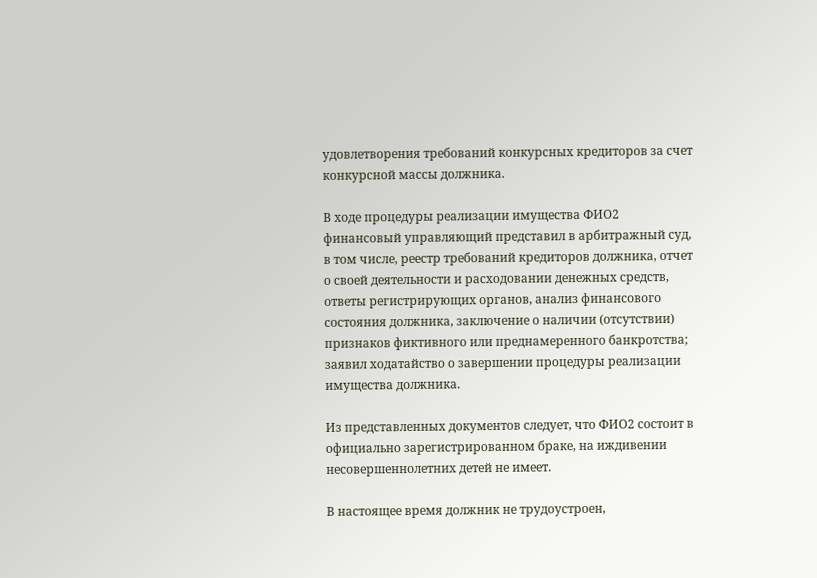удовлетворения требований конкурсных кредиторов за счет конкурсной массы должника.

В ходе процедуры реализации имущества ФИО2 финансовый управляющий представил в арбитражный суд, в том числе, реестр требований кредиторов должника, отчет о своей деятельности и расходовании денежных средств, ответы регистрирующих органов, анализ финансового состояния должника, заключение о наличии (отсутствии) признаков фиктивного или преднамеренного банкротства; заявил ходатайство о завершении процедуры реализации имущества должника.

Из представленных документов следует, что ФИО2 состоит в официально зарегистрированном браке, на иждивении несовершеннолетних детей не имеет.

В настоящее время должник не трудоустроен,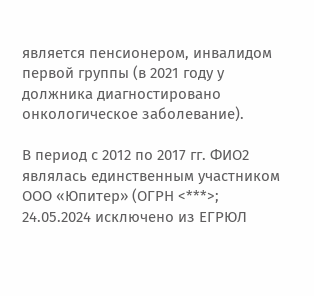является пенсионером, инвалидом первой группы (в 2021 году у должника диагностировано онкологическое заболевание).

В период с 2012 по 2017 гг. ФИО2 являлась единственным участником ООО «Юпитер» (ОГРН <***>; 24.05.2024 исключено из ЕГРЮЛ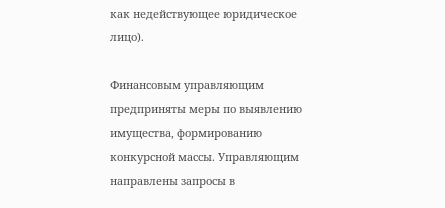как недействующее юридическое лицо).

Финансовым управляющим предприняты меры по выявлению имущества, формированию конкурсной массы. Управляющим направлены запросы в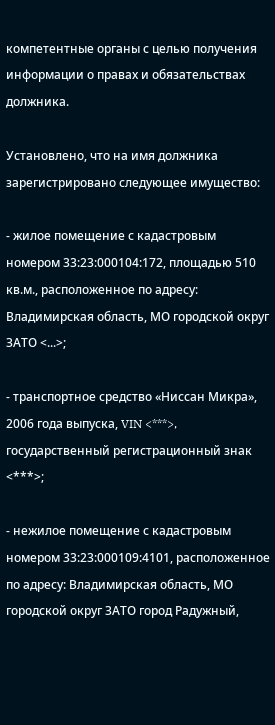компетентные органы с целью получения информации о правах и обязательствах должника.

Установлено, что на имя должника зарегистрировано следующее имущество:

- жилое помещение с кадастровым номером 33:23:000104:172, площадью 510 кв.м., расположенное по адресу: Владимирская область, МО городской округ ЗАТО <...>;

- транспортное средство «Ниссан Микра», 2006 года выпуска, VIN <***>, государственный регистрационный знак <***>;

- нежилое помещение с кадастровым номером 33:23:000109:4101, расположенное по адресу: Владимирская область, МО городской округ ЗАТО город Радужный,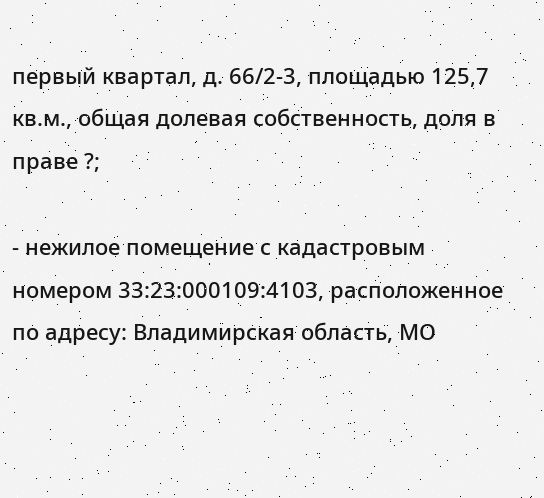первый квартал, д. 66/2-3, площадью 125,7 кв.м., общая долевая собственность, доля в праве ?;

- нежилое помещение с кадастровым номером 33:23:000109:4103, расположенное по адресу: Владимирская область, МО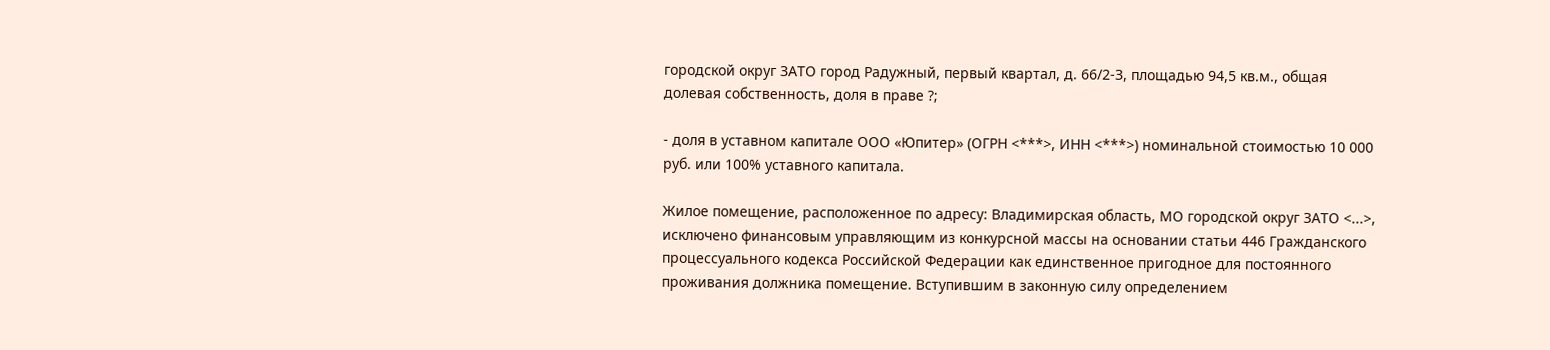городской округ ЗАТО город Радужный, первый квартал, д. 66/2-З, площадью 94,5 кв.м., общая долевая собственность, доля в праве ?;

- доля в уставном капитале ООО «Юпитер» (ОГРН <***>, ИНН <***>) номинальной стоимостью 10 000 руб. или 100% уставного капитала.

Жилое помещение, расположенное по адресу: Владимирская область, МО городской округ ЗАТО <...>, исключено финансовым управляющим из конкурсной массы на основании статьи 446 Гражданского процессуального кодекса Российской Федерации как единственное пригодное для постоянного проживания должника помещение. Вступившим в законную силу определением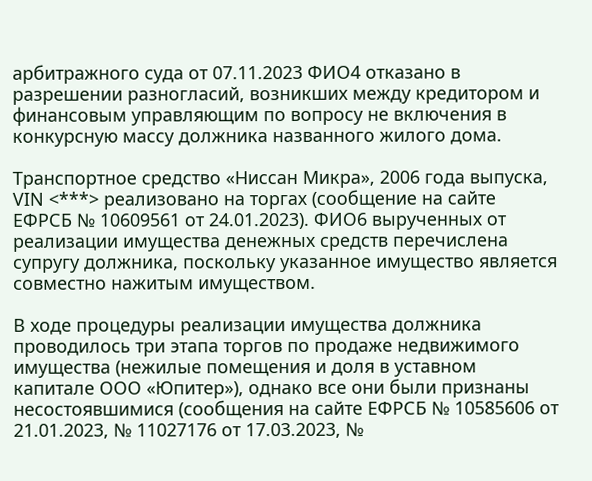арбитражного суда от 07.11.2023 ФИО4 отказано в разрешении разногласий, возникших между кредитором и финансовым управляющим по вопросу не включения в конкурсную массу должника названного жилого дома.

Транспортное средство «Ниссан Микра», 2006 года выпуска, VIN <***> реализовано на торгах (сообщение на сайте ЕФРСБ № 10609561 от 24.01.2023). ФИО6 вырученных от реализации имущества денежных средств перечислена супругу должника, поскольку указанное имущество является совместно нажитым имуществом.

В ходе процедуры реализации имущества должника проводилось три этапа торгов по продаже недвижимого имущества (нежилые помещения и доля в уставном капитале ООО «Юпитер»), однако все они были признаны несостоявшимися (сообщения на сайте ЕФРСБ № 10585606 от 21.01.2023, № 11027176 от 17.03.2023, №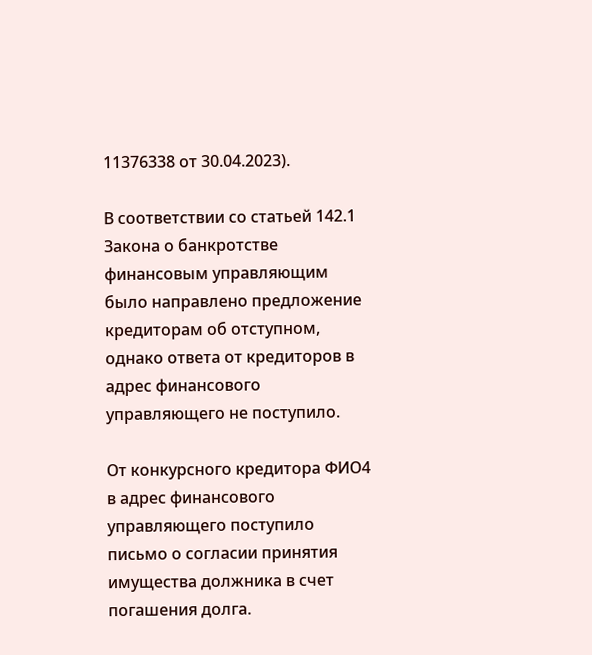11376338 от 30.04.2023).

В соответствии со статьей 142.1 Закона о банкротстве финансовым управляющим было направлено предложение кредиторам об отступном, однако ответа от кредиторов в адрес финансового управляющего не поступило.

От конкурсного кредитора ФИО4 в адрес финансового управляющего поступило письмо о согласии принятия имущества должника в счет погашения долга.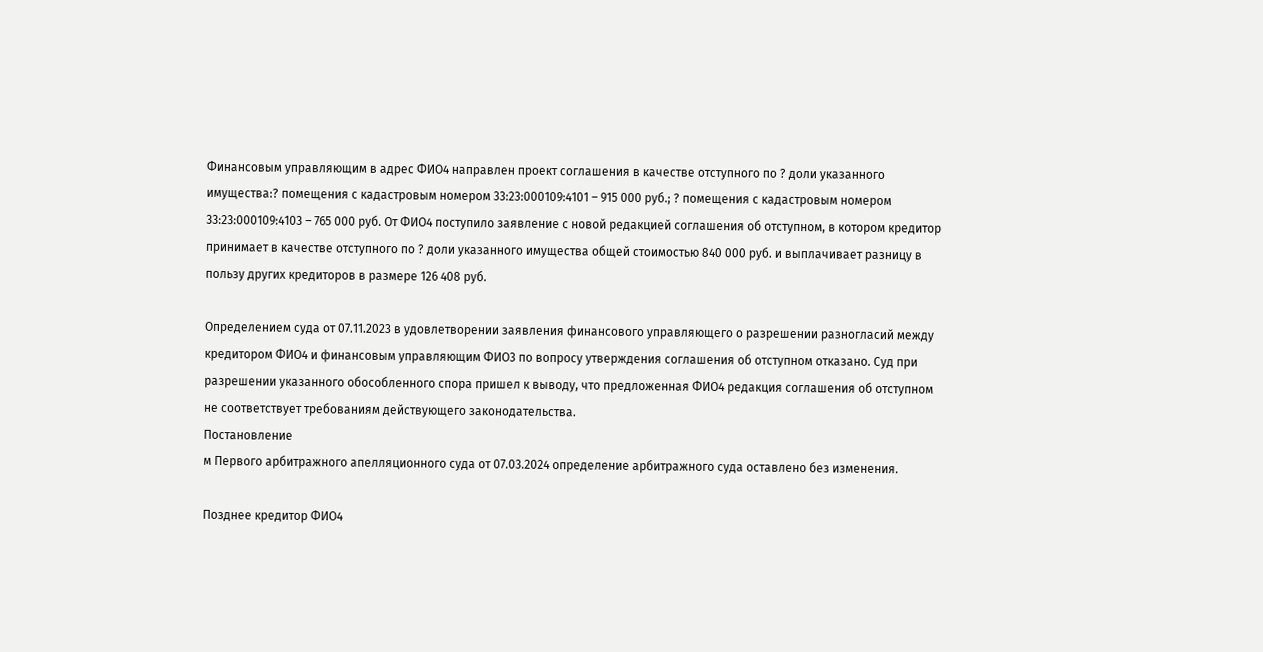Финансовым управляющим в адрес ФИО4 направлен проект соглашения в качестве отступного по ? доли указанного имущества:? помещения с кадастровым номером 33:23:000109:4101 – 915 000 руб.; ? помещения с кадастровым номером 33:23:000109:4103 – 765 000 руб. От ФИО4 поступило заявление с новой редакцией соглашения об отступном, в котором кредитор принимает в качестве отступного по ? доли указанного имущества общей стоимостью 840 000 руб. и выплачивает разницу в пользу других кредиторов в размере 126 408 руб.

Определением суда от 07.11.2023 в удовлетворении заявления финансового управляющего о разрешении разногласий между кредитором ФИО4 и финансовым управляющим ФИО3 по вопросу утверждения соглашения об отступном отказано. Суд при разрешении указанного обособленного спора пришел к выводу, что предложенная ФИО4 редакция соглашения об отступном не соответствует требованиям действующего законодательства.
Постановление
м Первого арбитражного апелляционного суда от 07.03.2024 определение арбитражного суда оставлено без изменения.

Позднее кредитор ФИО4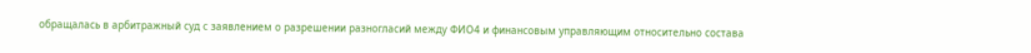обращалась в арбитражный суд с заявлением о разрешении разногласий между ФИО4 и финансовым управляющим относительно состава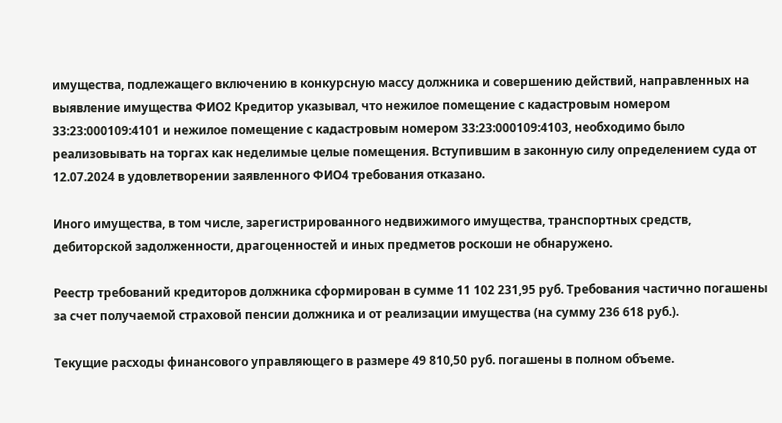имущества, подлежащего включению в конкурсную массу должника и совершению действий, направленных на выявление имущества ФИО2 Кредитор указывал, что нежилое помещение с кадастровым номером 33:23:000109:4101 и нежилое помещение с кадастровым номером 33:23:000109:4103, необходимо было реализовывать на торгах как неделимые целые помещения. Вступившим в законную силу определением суда от 12.07.2024 в удовлетворении заявленного ФИО4 требования отказано.

Иного имущества, в том числе, зарегистрированного недвижимого имущества, транспортных средств, дебиторской задолженности, драгоценностей и иных предметов роскоши не обнаружено.

Реестр требований кредиторов должника сформирован в сумме 11 102 231,95 руб. Требования частично погашены за счет получаемой страховой пенсии должника и от реализации имущества (на сумму 236 618 руб.).

Текущие расходы финансового управляющего в размере 49 810,50 руб. погашены в полном объеме.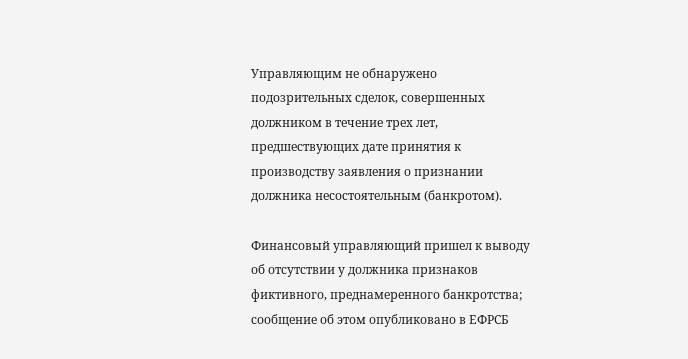Управляющим не обнаружено подозрительных сделок, совершенных должником в течение трех лет, предшествующих дате принятия к производству заявления о признании должника несостоятельным (банкротом).

Финансовый управляющий пришел к выводу об отсутствии у должника признаков фиктивного, преднамеренного банкротства; сообщение об этом опубликовано в ЕФРСБ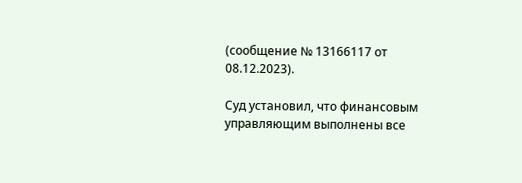(сообщение № 13166117 от 08.12.2023).

Суд установил, что финансовым управляющим выполнены все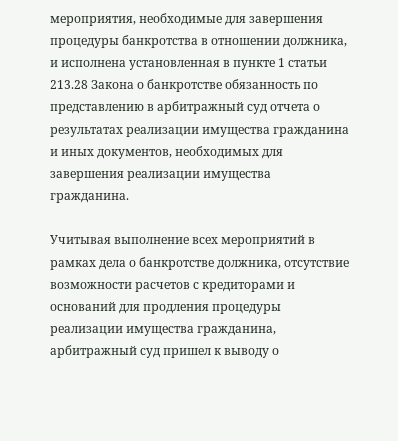мероприятия, необходимые для завершения процедуры банкротства в отношении должника, и исполнена установленная в пункте 1 статьи 213.28 Закона о банкротстве обязанность по представлению в арбитражный суд отчета о результатах реализации имущества гражданина и иных документов, необходимых для завершения реализации имущества гражданина.

Учитывая выполнение всех мероприятий в рамках дела о банкротстве должника, отсутствие возможности расчетов с кредиторами и оснований для продления процедуры реализации имущества гражданина, арбитражный суд пришел к выводу о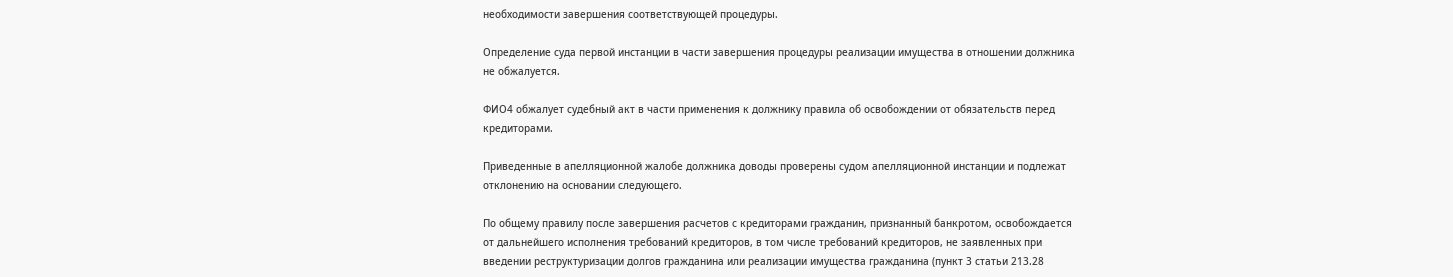необходимости завершения соответствующей процедуры.

Определение суда первой инстанции в части завершения процедуры реализации имущества в отношении должника не обжалуется.

ФИО4 обжалует судебный акт в части применения к должнику правила об освобождении от обязательств перед кредиторами.

Приведенные в апелляционной жалобе должника доводы проверены судом апелляционной инстанции и подлежат отклонению на основании следующего.

По общему правилу после завершения расчетов с кредиторами гражданин, признанный банкротом, освобождается от дальнейшего исполнения требований кредиторов, в том числе требований кредиторов, не заявленных при введении реструктуризации долгов гражданина или реализации имущества гражданина (пункт 3 статьи 213.28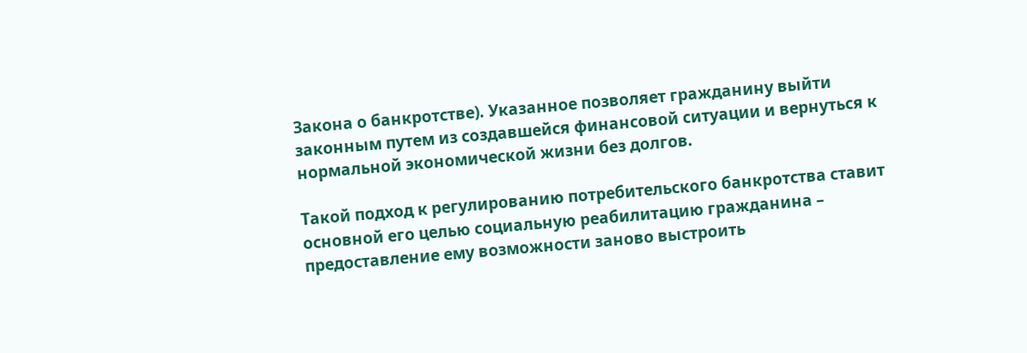Закона о банкротстве). Указанное позволяет гражданину выйти законным путем из создавшейся финансовой ситуации и вернуться к нормальной экономической жизни без долгов.

Такой подход к регулированию потребительского банкротства ставит основной его целью социальную реабилитацию гражданина – предоставление ему возможности заново выстроить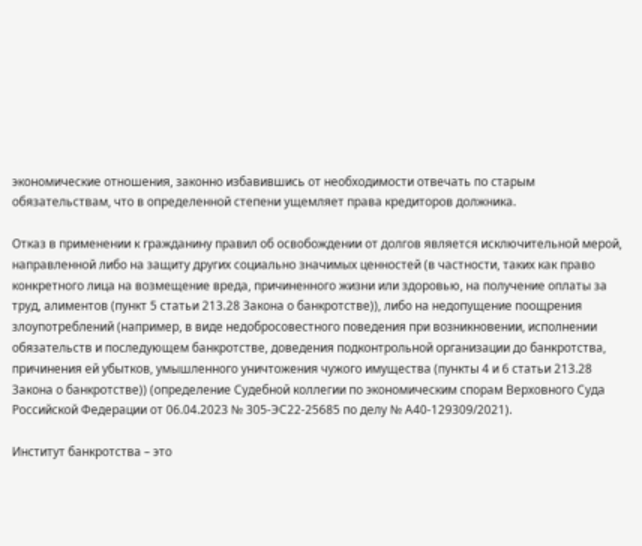экономические отношения, законно избавившись от необходимости отвечать по старым обязательствам, что в определенной степени ущемляет права кредиторов должника.

Отказ в применении к гражданину правил об освобождении от долгов является исключительной мерой, направленной либо на защиту других социально значимых ценностей (в частности, таких как право конкретного лица на возмещение вреда, причиненного жизни или здоровью, на получение оплаты за труд, алиментов (пункт 5 статьи 213.28 Закона о банкротстве)), либо на недопущение поощрения злоупотреблений (например, в виде недобросовестного поведения при возникновении, исполнении обязательств и последующем банкротстве, доведения подконтрольной организации до банкротства, причинения ей убытков, умышленного уничтожения чужого имущества (пункты 4 и 6 статьи 213.28 Закона о банкротстве)) (определение Судебной коллегии по экономическим спорам Верховного Суда Российской Федерации от 06.04.2023 № 305-ЭС22-25685 по делу № А40-129309/2021).

Институт банкротства – это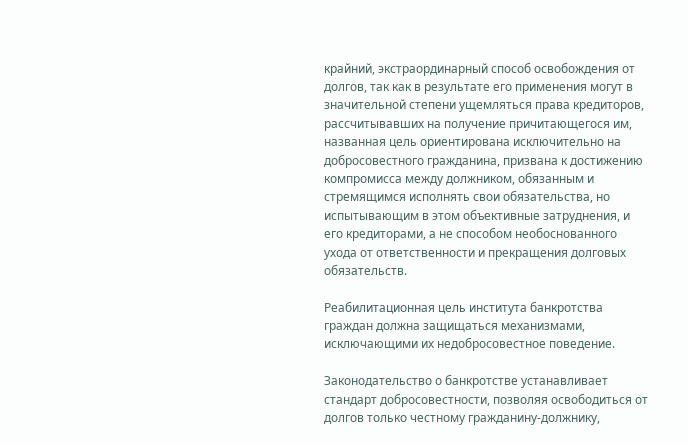крайний, экстраординарный способ освобождения от долгов, так как в результате его применения могут в значительной степени ущемляться права кредиторов, рассчитывавших на получение причитающегося им, названная цель ориентирована исключительно на добросовестного гражданина, призвана к достижению компромисса между должником, обязанным и стремящимся исполнять свои обязательства, но испытывающим в этом объективные затруднения, и его кредиторами, а не способом необоснованного ухода от ответственности и прекращения долговых обязательств.

Реабилитационная цель института банкротства граждан должна защищаться механизмами, исключающими их недобросовестное поведение.

Законодательство о банкротстве устанавливает стандарт добросовестности, позволяя освободиться от долгов только честному гражданину-должнику,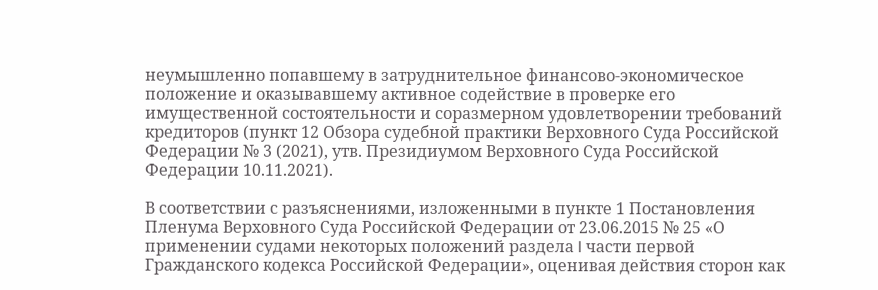неумышленно попавшему в затруднительное финансово-экономическое положение и оказывавшему активное содействие в проверке его имущественной состоятельности и соразмерном удовлетворении требований кредиторов (пункт 12 Обзора судебной практики Верховного Суда Российской Федерации № 3 (2021), утв. Президиумом Верховного Суда Российской Федерации 10.11.2021).

В соответствии с разъяснениями, изложенными в пункте 1 Постановления Пленума Верховного Суда Российской Федерации от 23.06.2015 № 25 «О применении судами некоторых положений раздела I части первой Гражданского кодекса Российской Федерации», оценивая действия сторон как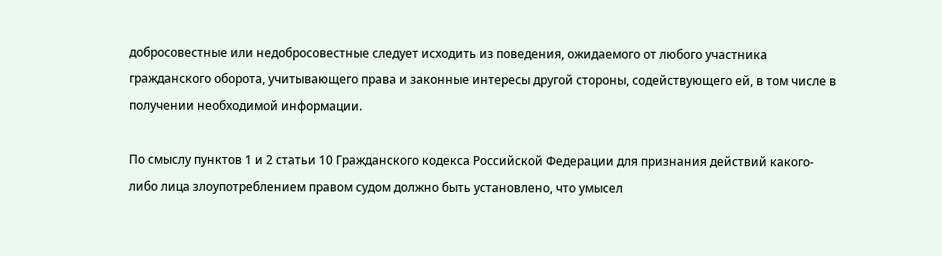добросовестные или недобросовестные следует исходить из поведения, ожидаемого от любого участника гражданского оборота, учитывающего права и законные интересы другой стороны, содействующего ей, в том числе в получении необходимой информации.

По смыслу пунктов 1 и 2 статьи 10 Гражданского кодекса Российской Федерации для признания действий какого-либо лица злоупотреблением правом судом должно быть установлено, что умысел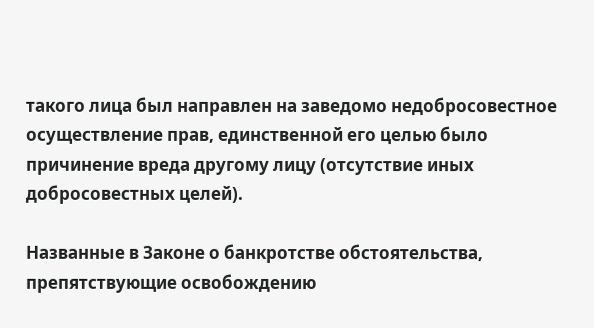такого лица был направлен на заведомо недобросовестное осуществление прав, единственной его целью было причинение вреда другому лицу (отсутствие иных добросовестных целей).

Названные в Законе о банкротстве обстоятельства, препятствующие освобождению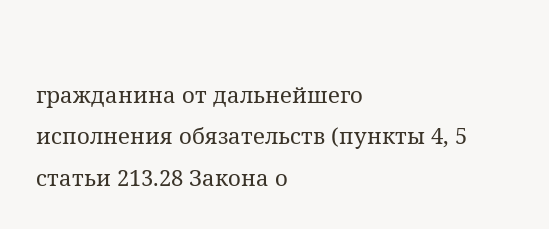гражданина от дальнейшего исполнения обязательств (пункты 4, 5 статьи 213.28 Закона о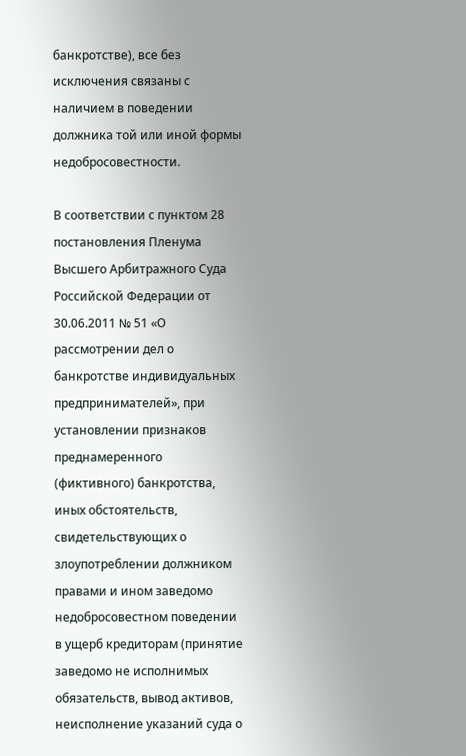банкротстве), все без исключения связаны с наличием в поведении должника той или иной формы недобросовестности.

В соответствии с пунктом 28 постановления Пленума Высшего Арбитражного Суда Российской Федерации от 30.06.2011 № 51 «О рассмотрении дел о банкротстве индивидуальных предпринимателей», при установлении признаков преднамеренного (фиктивного) банкротства, иных обстоятельств, свидетельствующих о злоупотреблении должником правами и ином заведомо недобросовестном поведении в ущерб кредиторам (принятие заведомо не исполнимых обязательств, вывод активов, неисполнение указаний суда о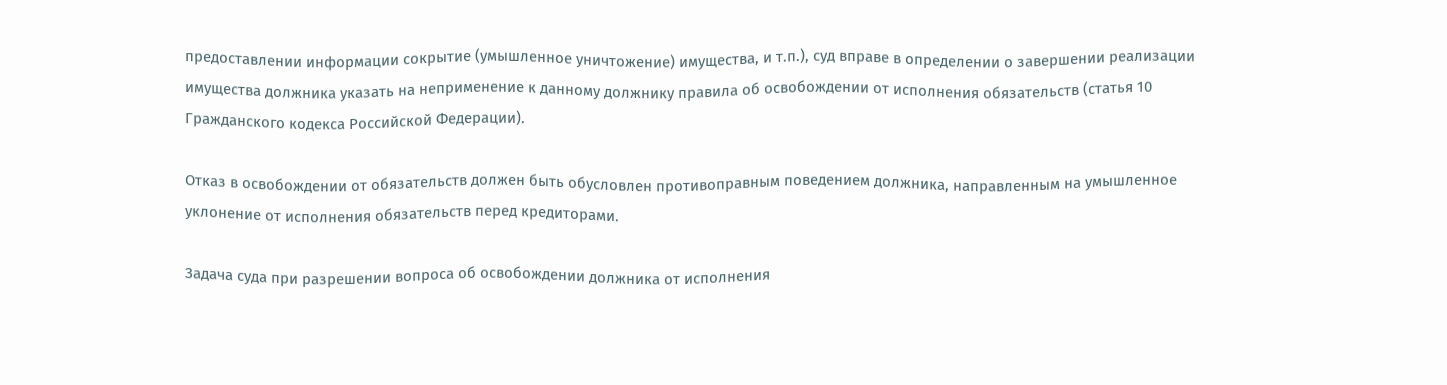предоставлении информации сокрытие (умышленное уничтожение) имущества, и т.п.), суд вправе в определении о завершении реализации имущества должника указать на неприменение к данному должнику правила об освобождении от исполнения обязательств (статья 10 Гражданского кодекса Российской Федерации).

Отказ в освобождении от обязательств должен быть обусловлен противоправным поведением должника, направленным на умышленное уклонение от исполнения обязательств перед кредиторами.

Задача суда при разрешении вопроса об освобождении должника от исполнения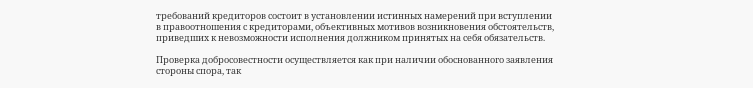требований кредиторов состоит в установлении истинных намерений при вступлении в правоотношения с кредиторами, объективных мотивов возникновения обстоятельств, приведших к невозможности исполнения должником принятых на себя обязательств.

Проверка добросовестности осуществляется как при наличии обоснованного заявления стороны спора, так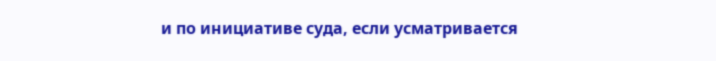и по инициативе суда, если усматривается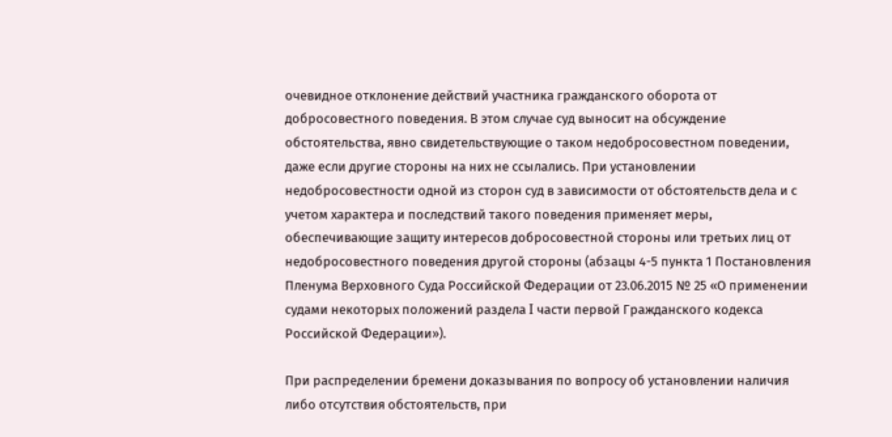очевидное отклонение действий участника гражданского оборота от добросовестного поведения. В этом случае суд выносит на обсуждение обстоятельства, явно свидетельствующие о таком недобросовестном поведении, даже если другие стороны на них не ссылались. При установлении недобросовестности одной из сторон суд в зависимости от обстоятельств дела и с учетом характера и последствий такого поведения применяет меры, обеспечивающие защиту интересов добросовестной стороны или третьих лиц от недобросовестного поведения другой стороны (абзацы 4-5 пункта 1 Постановления Пленума Верховного Суда Российской Федерации от 23.06.2015 № 25 «О применении судами некоторых положений раздела I части первой Гражданского кодекса Российской Федерации»).

При распределении бремени доказывания по вопросу об установлении наличия либо отсутствия обстоятельств, при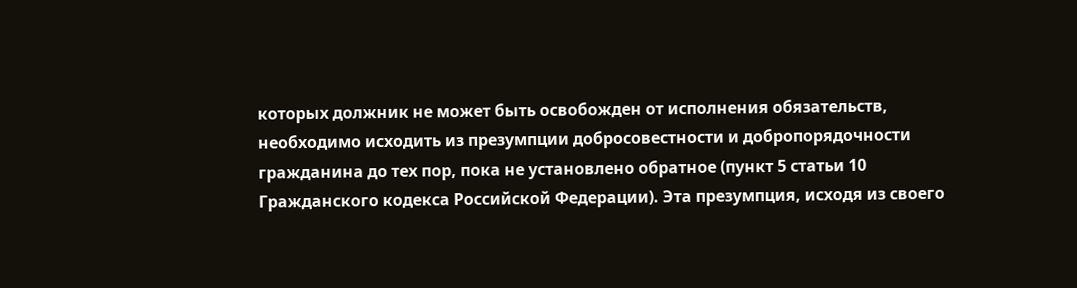которых должник не может быть освобожден от исполнения обязательств, необходимо исходить из презумпции добросовестности и добропорядочности гражданина до тех пор, пока не установлено обратное (пункт 5 статьи 10 Гражданского кодекса Российской Федерации). Эта презумпция, исходя из своего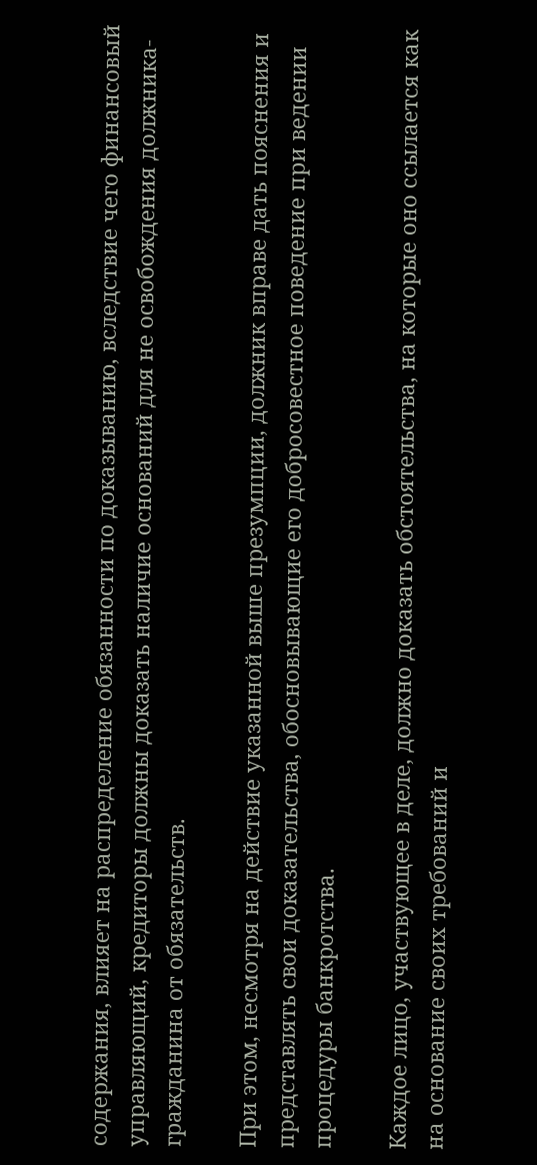содержания, влияет на распределение обязанности по доказыванию, вследствие чего финансовый управляющий, кредиторы должны доказать наличие оснований для не освобождения должника-гражданина от обязательств.

При этом, несмотря на действие указанной выше презумпции, должник вправе дать пояснения и представлять свои доказательства, обосновывающие его добросовестное поведение при ведении процедуры банкротства.

Каждое лицо, участвующее в деле, должно доказать обстоятельства, на которые оно ссылается как на основание своих требований и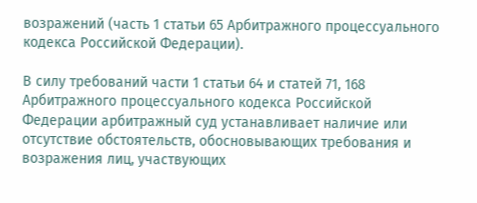возражений (часть 1 статьи 65 Арбитражного процессуального кодекса Российской Федерации).

В силу требований части 1 статьи 64 и статей 71, 168 Арбитражного процессуального кодекса Российской Федерации арбитражный суд устанавливает наличие или отсутствие обстоятельств, обосновывающих требования и возражения лиц, участвующих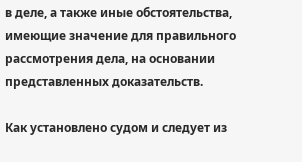в деле, а также иные обстоятельства, имеющие значение для правильного рассмотрения дела, на основании представленных доказательств.

Как установлено судом и следует из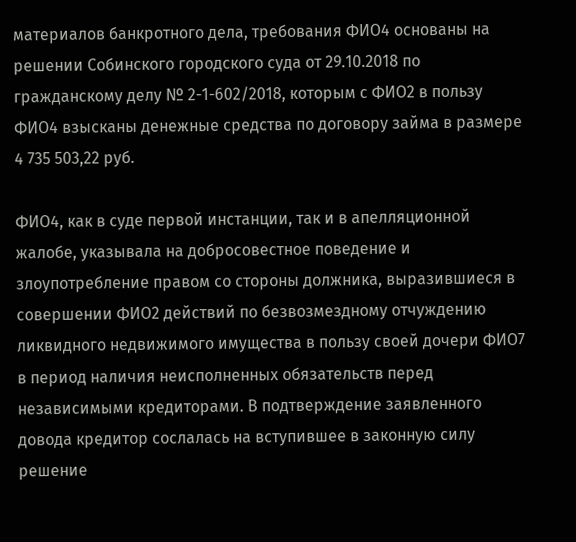материалов банкротного дела, требования ФИО4 основаны на решении Собинского городского суда от 29.10.2018 по гражданскому делу № 2-1-602/2018, которым с ФИО2 в пользу ФИО4 взысканы денежные средства по договору займа в размере 4 735 503,22 руб.

ФИО4, как в суде первой инстанции, так и в апелляционной жалобе, указывала на добросовестное поведение и злоупотребление правом со стороны должника, выразившиеся в совершении ФИО2 действий по безвозмездному отчуждению ликвидного недвижимого имущества в пользу своей дочери ФИО7 в период наличия неисполненных обязательств перед независимыми кредиторами. В подтверждение заявленного довода кредитор сослалась на вступившее в законную силу решение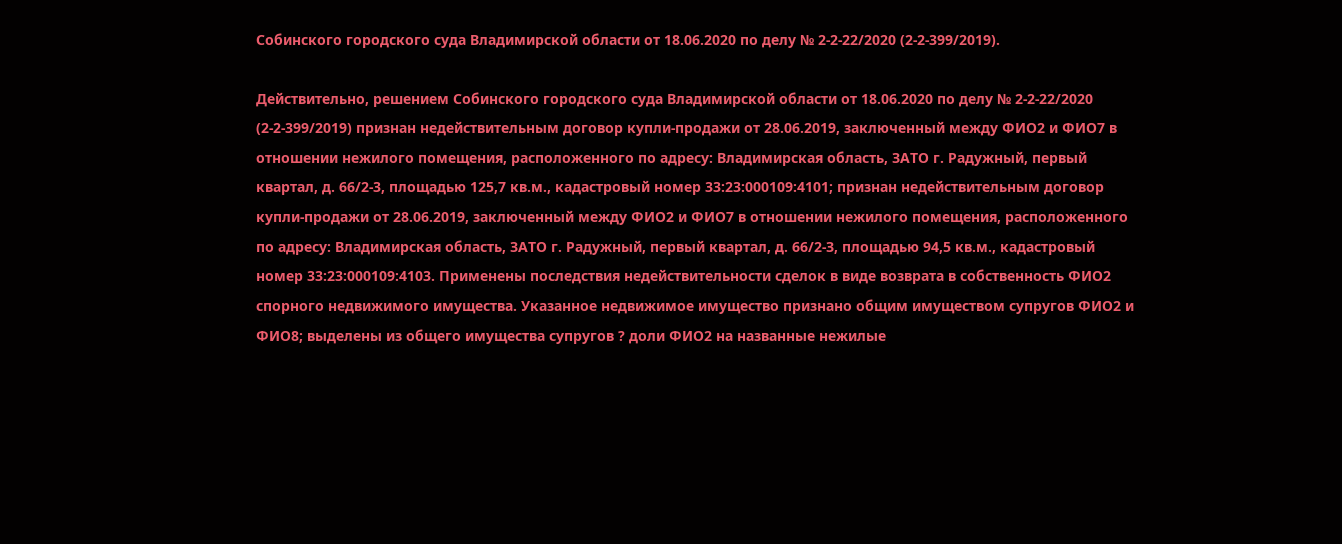Собинского городского суда Владимирской области от 18.06.2020 по делу № 2-2-22/2020 (2-2-399/2019).

Действительно, решением Собинского городского суда Владимирской области от 18.06.2020 по делу № 2-2-22/2020 (2-2-399/2019) признан недействительным договор купли-продажи от 28.06.2019, заключенный между ФИО2 и ФИО7 в отношении нежилого помещения, расположенного по адресу: Владимирская область, ЗАТО г. Радужный, первый квартал, д. 66/2-3, площадью 125,7 кв.м., кадастровый номер 33:23:000109:4101; признан недействительным договор купли-продажи от 28.06.2019, заключенный между ФИО2 и ФИО7 в отношении нежилого помещения, расположенного по адресу: Владимирская область, ЗАТО г. Радужный, первый квартал, д. 66/2-З, площадью 94,5 кв.м., кадастровый номер 33:23:000109:4103. Применены последствия недействительности сделок в виде возврата в собственность ФИО2 спорного недвижимого имущества. Указанное недвижимое имущество признано общим имуществом супругов ФИО2 и ФИО8; выделены из общего имущества супругов ? доли ФИО2 на названные нежилые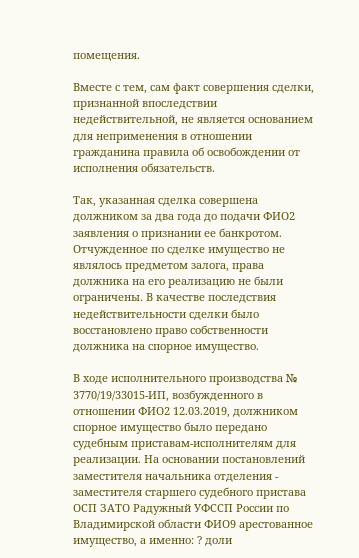помещения.

Вместе с тем, сам факт совершения сделки, признанной впоследствии недействительной, не является основанием для неприменения в отношении гражданина правила об освобождении от исполнения обязательств.

Так, указанная сделка совершена должником за два года до подачи ФИО2 заявления о признании ее банкротом. Отчужденное по сделке имущество не являлось предметом залога, права должника на его реализацию не были ограничены. В качестве последствия недействительности сделки было восстановлено право собственности должника на спорное имущество.

В ходе исполнительного производства № 3770/19/33015-ИП, возбужденного в отношении ФИО2 12.03.2019, должником спорное имущество было передано судебным приставам-исполнителям для реализации. На основании постановлений заместителя начальника отделения - заместителя старшего судебного пристава ОСП ЗАТО Радужный УФССП России по Владимирской области ФИО9 арестованное имущество, а именно: ? доли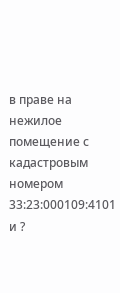в праве на нежилое помещение с кадастровым номером 33:23:000109:4101 и ?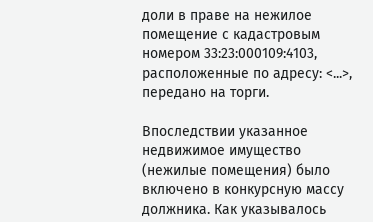доли в праве на нежилое помещение с кадастровым номером 33:23:000109:4103, расположенные по адресу: <...>, передано на торги.

Впоследствии указанное недвижимое имущество (нежилые помещения) было включено в конкурсную массу должника. Как указывалось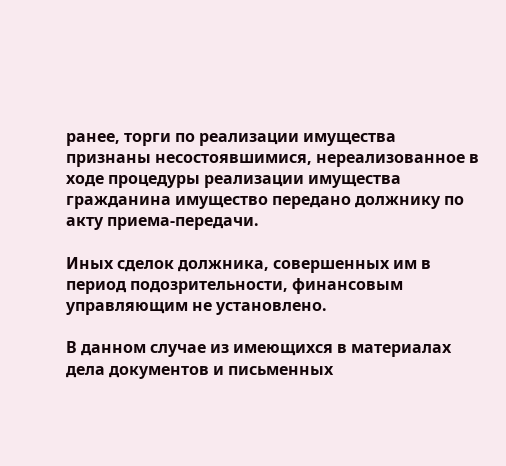ранее, торги по реализации имущества признаны несостоявшимися, нереализованное в ходе процедуры реализации имущества гражданина имущество передано должнику по акту приема-передачи.

Иных сделок должника, совершенных им в период подозрительности, финансовым управляющим не установлено.

В данном случае из имеющихся в материалах дела документов и письменных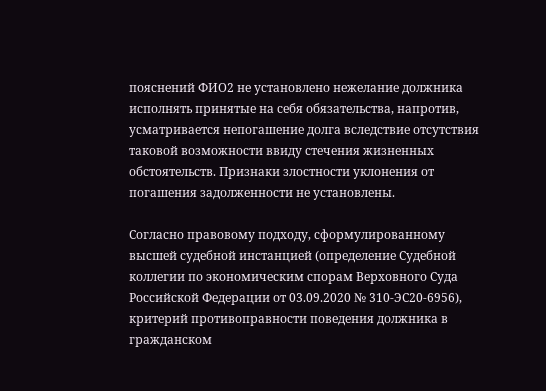пояснений ФИО2 не установлено нежелание должника исполнять принятые на себя обязательства, напротив, усматривается непогашение долга вследствие отсутствия таковой возможности ввиду стечения жизненных обстоятельств. Признаки злостности уклонения от погашения задолженности не установлены.

Согласно правовому подходу, сформулированному высшей судебной инстанцией (определение Судебной коллегии по экономическим спорам Верховного Суда Российской Федерации от 03.09.2020 № 310-ЭС20-6956), критерий противоправности поведения должника в гражданском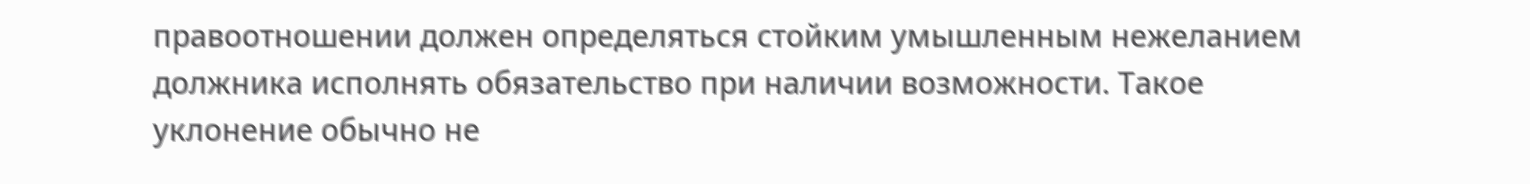правоотношении должен определяться стойким умышленным нежеланием должника исполнять обязательство при наличии возможности. Такое уклонение обычно не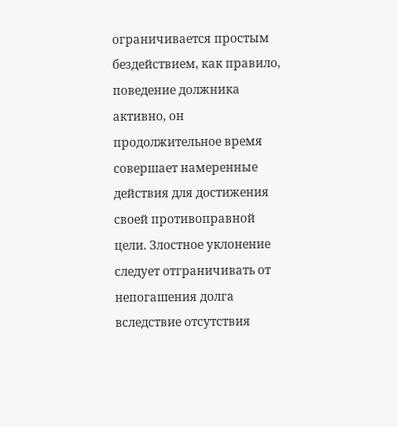ограничивается простым бездействием, как правило, поведение должника активно, он продолжительное время совершает намеренные действия для достижения своей противоправной цели. Злостное уклонение следует отграничивать от непогашения долга вследствие отсутствия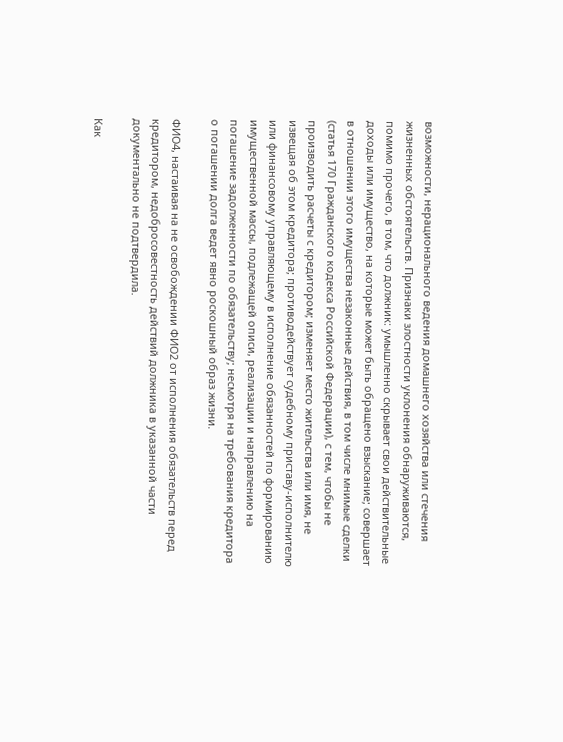возможности, нерационального ведения домашнего хозяйства или стечения жизненных обстоятельств. Признаки злостности уклонения обнаруживаются, помимо прочего, в том, что должник: умышленно скрывает свои действительные доходы или имущество, на которые может быть обращено взыскание; совершает в отношении этого имущества незаконные действия, в том числе мнимые сделки (статья 170 Гражданского кодекса Российской Федерации), с тем, чтобы не производить расчеты с кредитором; изменяет место жительства или имя, не извещая об этом кредитора; противодействует судебному приставу-исполнителю или финансовому управляющему в исполнение обязанностей по формированию имущественной массы, подлежащей описи, реализации и направлению на погашение задолженности по обязательству; несмотря на требования кредитора о погашении долга ведет явно роскошный образ жизни.

ФИО4, настаивая на не освобождении ФИО2 от исполнения обязательств перед кредитором, недобросовестность действий должника в указанной части документально не подтвердила.

Как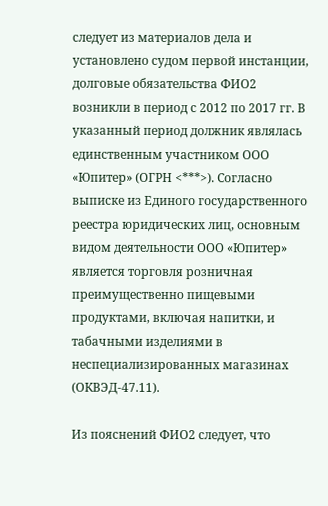следует из материалов дела и установлено судом первой инстанции, долговые обязательства ФИО2 возникли в период с 2012 по 2017 гг. В указанный период должник являлась единственным участником ООО «Юпитер» (ОГРН <***>). Согласно выписке из Единого государственного реестра юридических лиц, основным видом деятельности ООО «Юпитер» является торговля розничная преимущественно пищевыми продуктами, включая напитки, и табачными изделиями в неспециализированных магазинах (ОКВЭД-47.11).

Из пояснений ФИО2 следует, что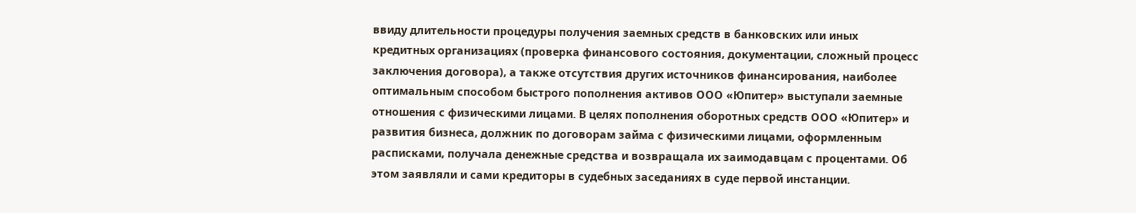ввиду длительности процедуры получения заемных средств в банковских или иных кредитных организациях (проверка финансового состояния, документации, сложный процесс заключения договора), а также отсутствия других источников финансирования, наиболее оптимальным способом быстрого пополнения активов ООО «Юпитер» выступали заемные отношения с физическими лицами. В целях пополнения оборотных средств ООО «Юпитер» и развития бизнеса, должник по договорам займа с физическими лицами, оформленным расписками, получала денежные средства и возвращала их заимодавцам с процентами. Об этом заявляли и сами кредиторы в судебных заседаниях в суде первой инстанции.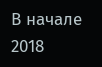В начале 2018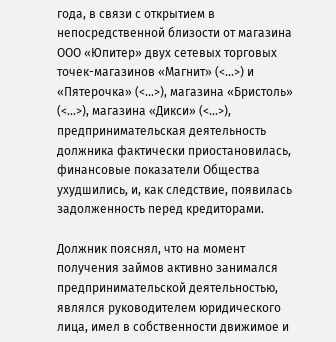года, в связи с открытием в непосредственной близости от магазина ООО «Юпитер» двух сетевых торговых точек-магазинов «Магнит» (<...>) и «Пятерочка» (<...>), магазина «Бристоль» (<...>), магазина «Дикси» (<...>), предпринимательская деятельность должника фактически приостановилась, финансовые показатели Общества ухудшились, и, как следствие, появилась задолженность перед кредиторами.

Должник пояснял, что на момент получения займов активно занимался предпринимательской деятельностью, являлся руководителем юридического лица, имел в собственности движимое и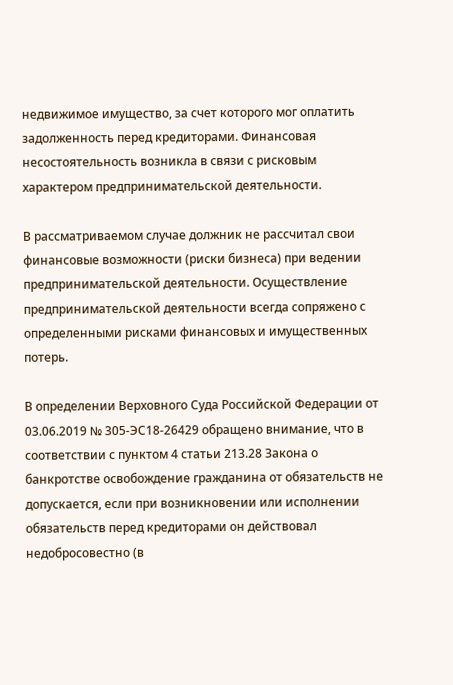недвижимое имущество, за счет которого мог оплатить задолженность перед кредиторами. Финансовая несостоятельность возникла в связи с рисковым характером предпринимательской деятельности.

В рассматриваемом случае должник не рассчитал свои финансовые возможности (риски бизнеса) при ведении предпринимательской деятельности. Осуществление предпринимательской деятельности всегда сопряжено с определенными рисками финансовых и имущественных потерь.

В определении Верховного Суда Российской Федерации от 03.06.2019 № 305-ЭС18-26429 обращено внимание, что в соответствии с пунктом 4 статьи 213.28 Закона о банкротстве освобождение гражданина от обязательств не допускается, если при возникновении или исполнении обязательств перед кредиторами он действовал недобросовестно (в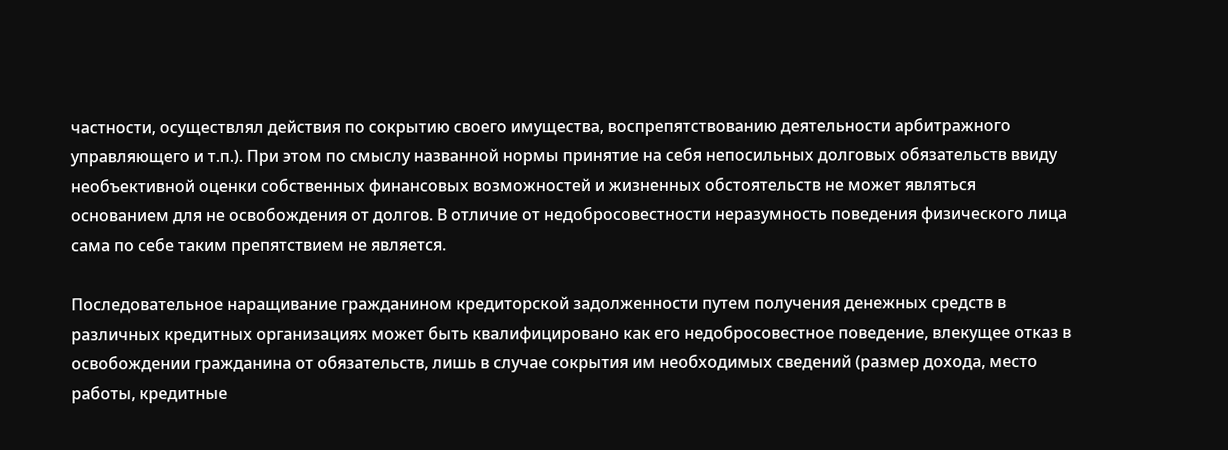частности, осуществлял действия по сокрытию своего имущества, воспрепятствованию деятельности арбитражного управляющего и т.п.). При этом по смыслу названной нормы принятие на себя непосильных долговых обязательств ввиду необъективной оценки собственных финансовых возможностей и жизненных обстоятельств не может являться основанием для не освобождения от долгов. В отличие от недобросовестности неразумность поведения физического лица сама по себе таким препятствием не является.

Последовательное наращивание гражданином кредиторской задолженности путем получения денежных средств в различных кредитных организациях может быть квалифицировано как его недобросовестное поведение, влекущее отказ в освобождении гражданина от обязательств, лишь в случае сокрытия им необходимых сведений (размер дохода, место работы, кредитные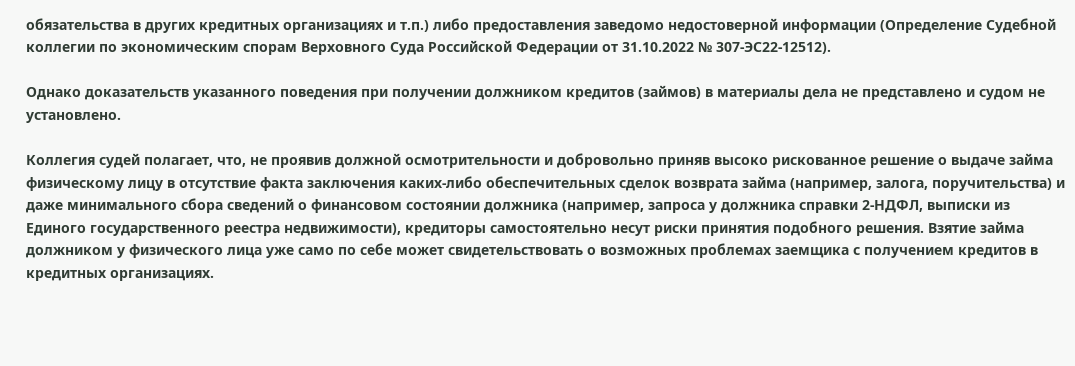обязательства в других кредитных организациях и т.п.) либо предоставления заведомо недостоверной информации (Определение Судебной коллегии по экономическим спорам Верховного Суда Российской Федерации от 31.10.2022 № 307-ЭС22-12512).

Однако доказательств указанного поведения при получении должником кредитов (займов) в материалы дела не представлено и судом не установлено.

Коллегия судей полагает, что, не проявив должной осмотрительности и добровольно приняв высоко рискованное решение о выдаче займа физическому лицу в отсутствие факта заключения каких-либо обеспечительных сделок возврата займа (например, залога, поручительства) и даже минимального сбора сведений о финансовом состоянии должника (например, запроса у должника справки 2-НДФЛ, выписки из Единого государственного реестра недвижимости), кредиторы самостоятельно несут риски принятия подобного решения. Взятие займа должником у физического лица уже само по себе может свидетельствовать о возможных проблемах заемщика с получением кредитов в кредитных организациях.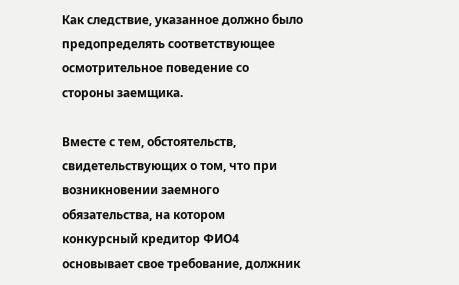Как следствие, указанное должно было предопределять соответствующее осмотрительное поведение со стороны заемщика.

Вместе с тем, обстоятельств, свидетельствующих о том, что при возникновении заемного обязательства, на котором конкурсный кредитор ФИО4 основывает свое требование, должник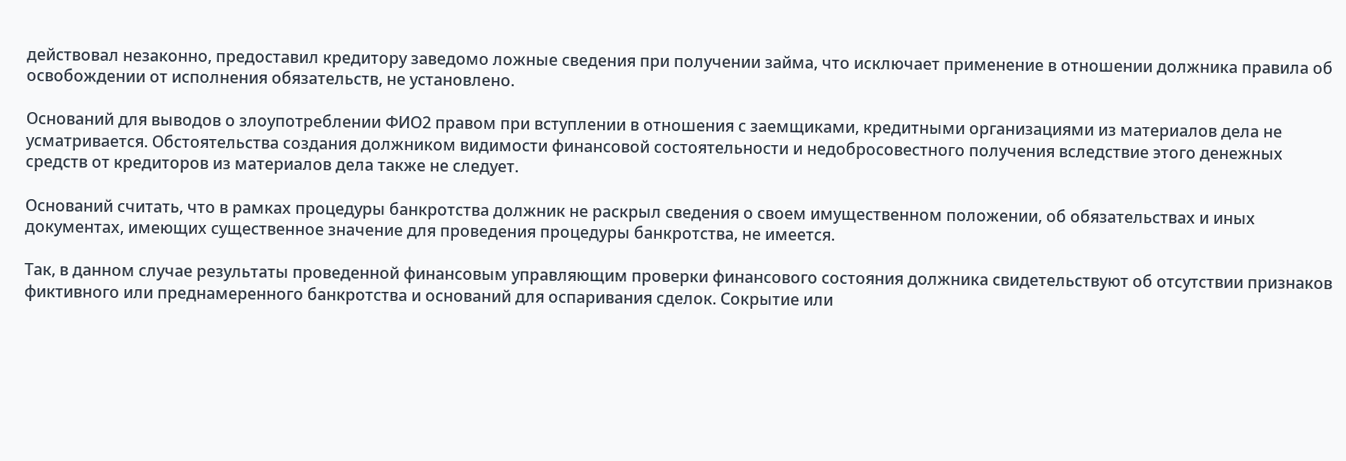действовал незаконно, предоставил кредитору заведомо ложные сведения при получении займа, что исключает применение в отношении должника правила об освобождении от исполнения обязательств, не установлено.

Оснований для выводов о злоупотреблении ФИО2 правом при вступлении в отношения с заемщиками, кредитными организациями из материалов дела не усматривается. Обстоятельства создания должником видимости финансовой состоятельности и недобросовестного получения вследствие этого денежных средств от кредиторов из материалов дела также не следует.

Оснований считать, что в рамках процедуры банкротства должник не раскрыл сведения о своем имущественном положении, об обязательствах и иных документах, имеющих существенное значение для проведения процедуры банкротства, не имеется.

Так, в данном случае результаты проведенной финансовым управляющим проверки финансового состояния должника свидетельствуют об отсутствии признаков фиктивного или преднамеренного банкротства и оснований для оспаривания сделок. Сокрытие или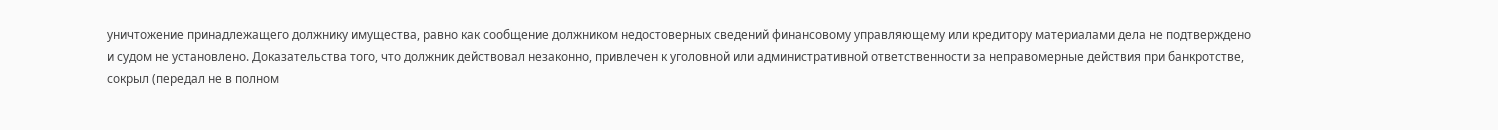уничтожение принадлежащего должнику имущества, равно как сообщение должником недостоверных сведений финансовому управляющему или кредитору материалами дела не подтверждено и судом не установлено. Доказательства того, что должник действовал незаконно, привлечен к уголовной или административной ответственности за неправомерные действия при банкротстве, сокрыл (передал не в полном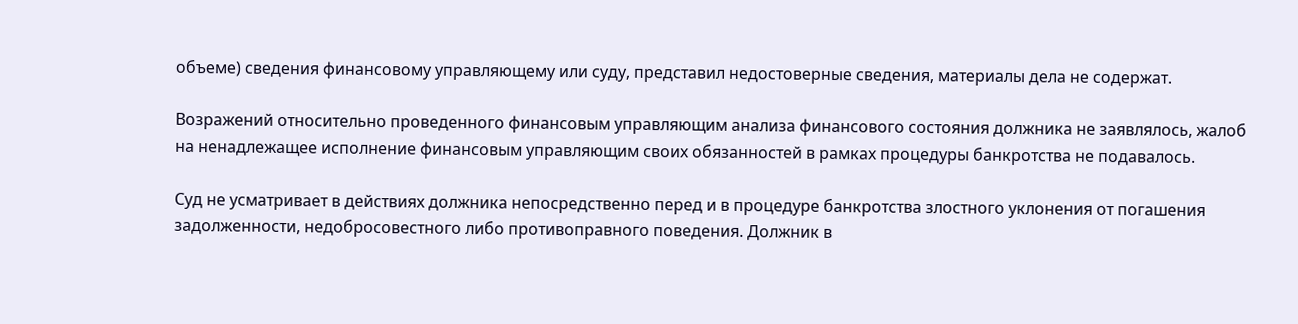объеме) сведения финансовому управляющему или суду, представил недостоверные сведения, материалы дела не содержат.

Возражений относительно проведенного финансовым управляющим анализа финансового состояния должника не заявлялось, жалоб на ненадлежащее исполнение финансовым управляющим своих обязанностей в рамках процедуры банкротства не подавалось.

Суд не усматривает в действиях должника непосредственно перед и в процедуре банкротства злостного уклонения от погашения задолженности, недобросовестного либо противоправного поведения. Должник в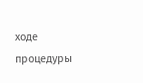ходе процедуры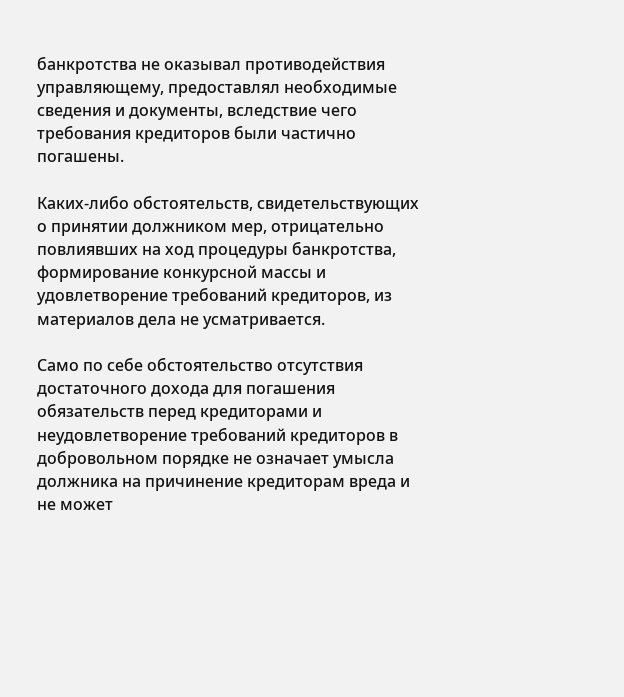банкротства не оказывал противодействия управляющему, предоставлял необходимые сведения и документы, вследствие чего требования кредиторов были частично погашены.

Каких-либо обстоятельств, свидетельствующих о принятии должником мер, отрицательно повлиявших на ход процедуры банкротства, формирование конкурсной массы и удовлетворение требований кредиторов, из материалов дела не усматривается.

Само по себе обстоятельство отсутствия достаточного дохода для погашения обязательств перед кредиторами и неудовлетворение требований кредиторов в добровольном порядке не означает умысла должника на причинение кредиторам вреда и не может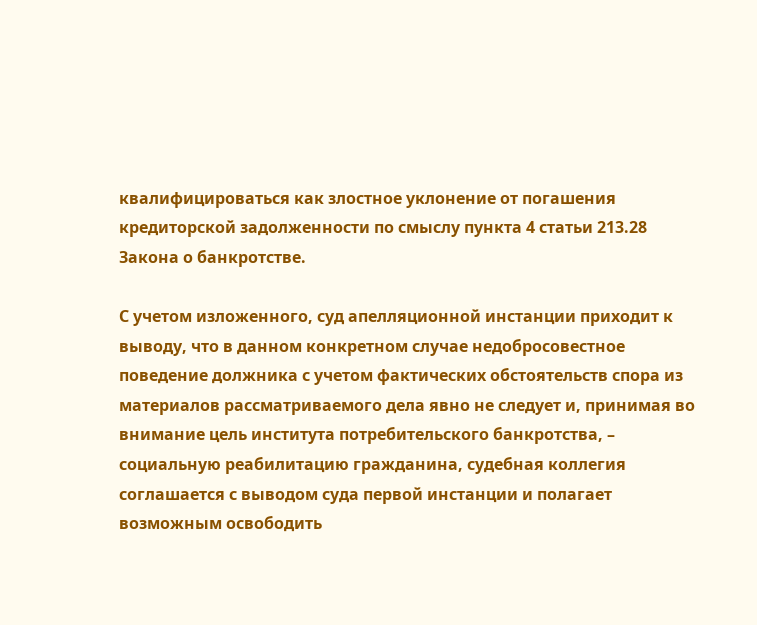квалифицироваться как злостное уклонение от погашения кредиторской задолженности по смыслу пункта 4 статьи 213.28 Закона о банкротстве.

С учетом изложенного, суд апелляционной инстанции приходит к выводу, что в данном конкретном случае недобросовестное поведение должника с учетом фактических обстоятельств спора из материалов рассматриваемого дела явно не следует и, принимая во внимание цель института потребительского банкротства, – социальную реабилитацию гражданина, судебная коллегия соглашается с выводом суда первой инстанции и полагает возможным освободить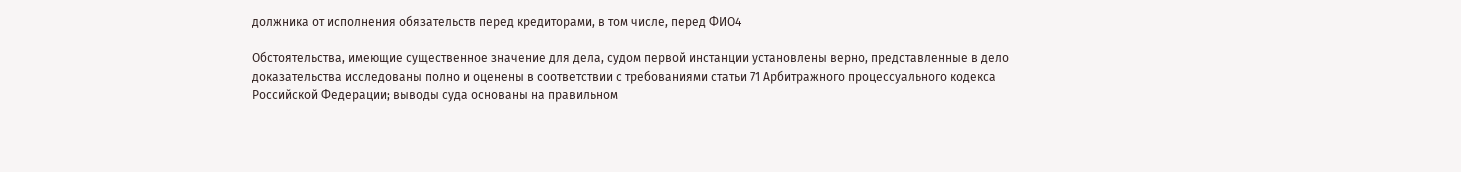должника от исполнения обязательств перед кредиторами, в том числе, перед ФИО4

Обстоятельства, имеющие существенное значение для дела, судом первой инстанции установлены верно, представленные в дело доказательства исследованы полно и оценены в соответствии с требованиями статьи 71 Арбитражного процессуального кодекса Российской Федерации; выводы суда основаны на правильном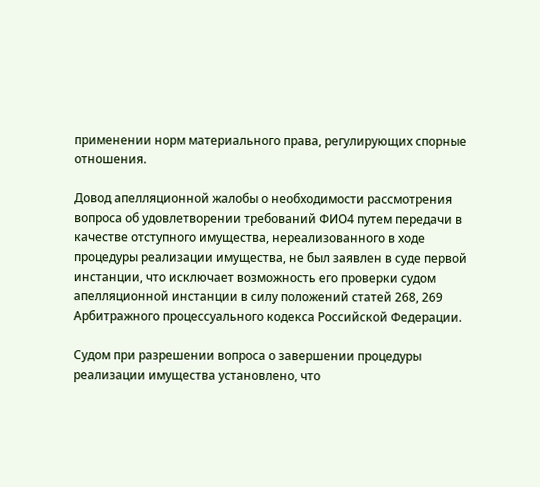применении норм материального права, регулирующих спорные отношения.

Довод апелляционной жалобы о необходимости рассмотрения вопроса об удовлетворении требований ФИО4 путем передачи в качестве отступного имущества, нереализованного в ходе процедуры реализации имущества, не был заявлен в суде первой инстанции, что исключает возможность его проверки судом апелляционной инстанции в силу положений статей 268, 269 Арбитражного процессуального кодекса Российской Федерации.

Судом при разрешении вопроса о завершении процедуры реализации имущества установлено, что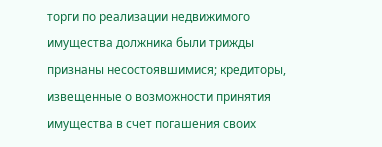торги по реализации недвижимого имущества должника были трижды признаны несостоявшимися; кредиторы, извещенные о возможности принятия имущества в счет погашения своих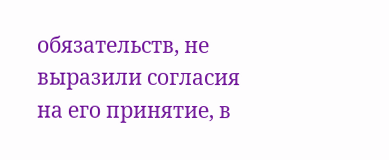обязательств, не выразили согласия на его принятие, в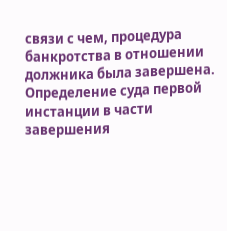связи с чем, процедура банкротства в отношении должника была завершена. Определение суда первой инстанции в части завершения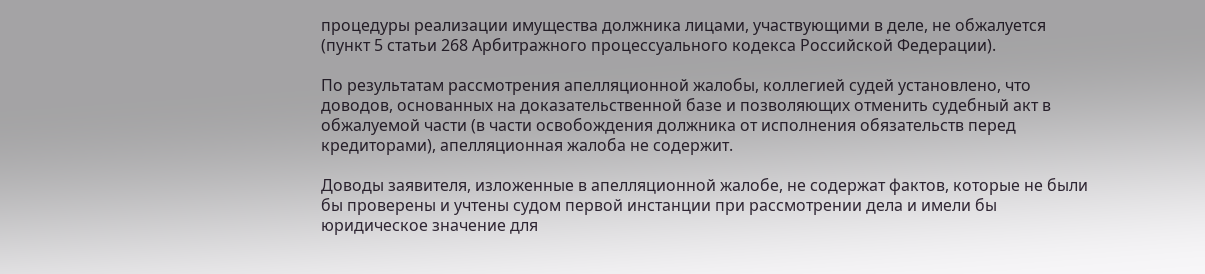процедуры реализации имущества должника лицами, участвующими в деле, не обжалуется (пункт 5 статьи 268 Арбитражного процессуального кодекса Российской Федерации).

По результатам рассмотрения апелляционной жалобы, коллегией судей установлено, что доводов, основанных на доказательственной базе и позволяющих отменить судебный акт в обжалуемой части (в части освобождения должника от исполнения обязательств перед кредиторами), апелляционная жалоба не содержит.

Доводы заявителя, изложенные в апелляционной жалобе, не содержат фактов, которые не были бы проверены и учтены судом первой инстанции при рассмотрении дела и имели бы юридическое значение для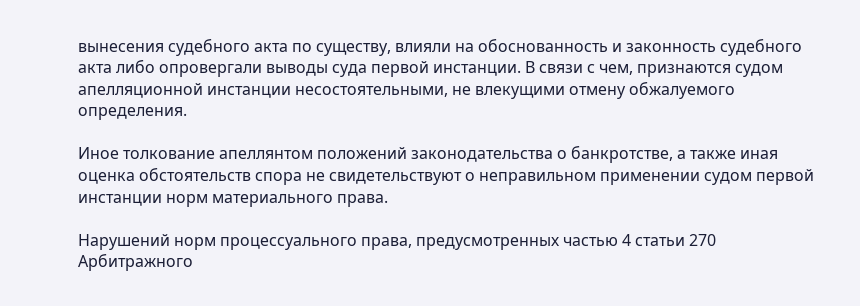вынесения судебного акта по существу, влияли на обоснованность и законность судебного акта либо опровергали выводы суда первой инстанции. В связи с чем, признаются судом апелляционной инстанции несостоятельными, не влекущими отмену обжалуемого определения.

Иное толкование апеллянтом положений законодательства о банкротстве, а также иная оценка обстоятельств спора не свидетельствуют о неправильном применении судом первой инстанции норм материального права.

Нарушений норм процессуального права, предусмотренных частью 4 статьи 270 Арбитражного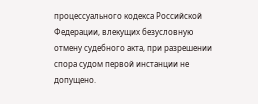процессуального кодекса Российской Федерации, влекущих безусловную отмену судебного акта, при разрешении спора судом первой инстанции не допущено.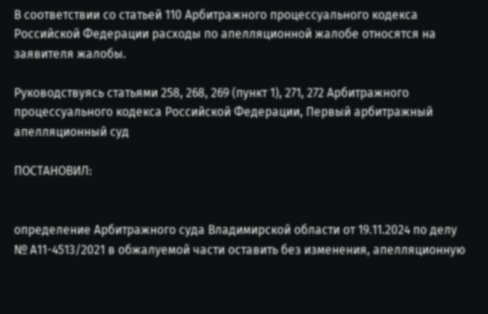В соответствии со статьей 110 Арбитражного процессуального кодекса Российской Федерации расходы по апелляционной жалобе относятся на заявителя жалобы.

Руководствуясь статьями 258, 268, 269 (пункт 1), 271, 272 Арбитражного процессуального кодекса Российской Федерации, Первый арбитражный апелляционный суд

ПОСТАНОВИЛ:


определение Арбитражного суда Владимирской области от 19.11.2024 по делу № А11-4513/2021 в обжалуемой части оставить без изменения, апелляционную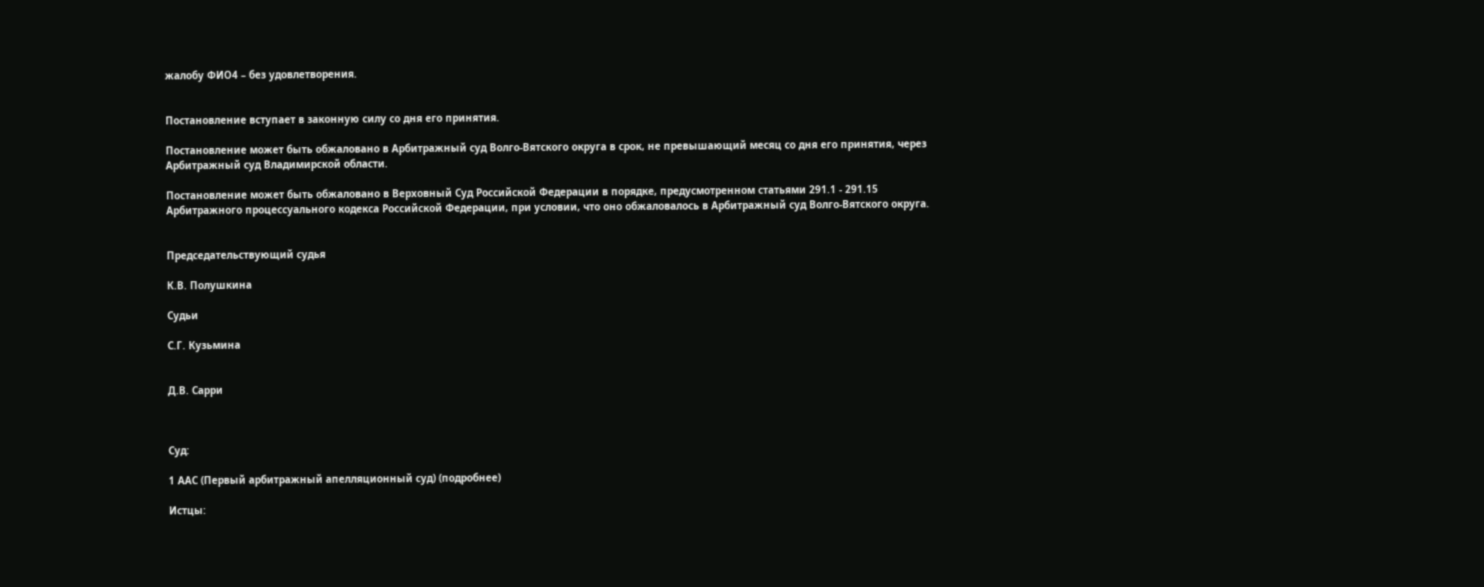жалобу ФИО4 – без удовлетворения.


Постановление вступает в законную силу со дня его принятия.

Постановление может быть обжаловано в Арбитражный суд Волго-Вятского округа в срок, не превышающий месяц со дня его принятия, через Арбитражный суд Владимирской области.

Постановление может быть обжаловано в Верховный Суд Российской Федерации в порядке, предусмотренном статьями 291.1 - 291.15 Арбитражного процессуального кодекса Российской Федерации, при условии, что оно обжаловалось в Арбитражный суд Волго-Вятского округа.


Председательствующий судья

К.В. Полушкина

Судьи

С.Г. Кузьмина


Д.В. Сарри



Суд:

1 ААС (Первый арбитражный апелляционный суд) (подробнее)

Истцы: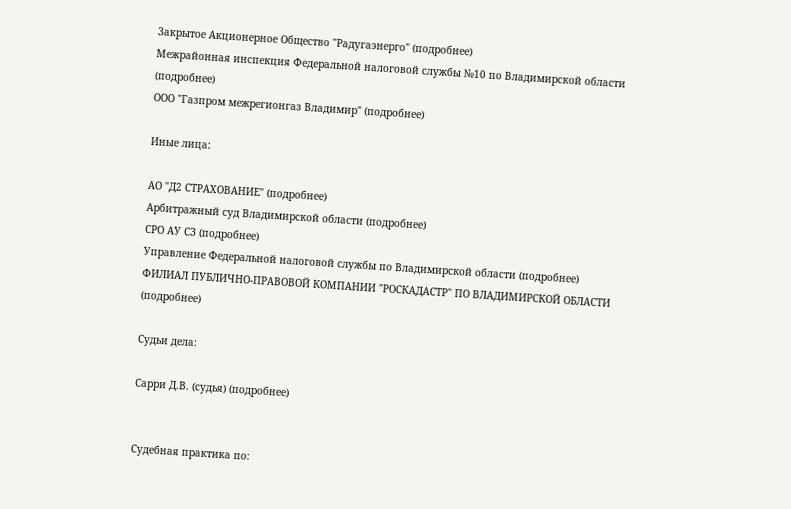Закрытое Акционерное Общество "Радугаэнерго" (подробнее)
Межрайонная инспекция Федеральной налоговой службы №10 по Владимирской области (подробнее)
ООО "Газпром межрегионгаз Владимир" (подробнее)

Иные лица:

АО "Д2 СТРАХОВАНИЕ" (подробнее)
Арбитражный суд Владимирской области (подробнее)
СРО АУ СЗ (подробнее)
Управление Федеральной налоговой службы по Владимирской области (подробнее)
ФИЛИАЛ ПУБЛИЧНО-ПРАВОВОЙ КОМПАНИИ "РОСКАДАСТР" ПО ВЛАДИМИРСКОЙ ОБЛАСТИ (подробнее)

Судьи дела:

Сарри Д.В. (судья) (подробнее)


Судебная практика по: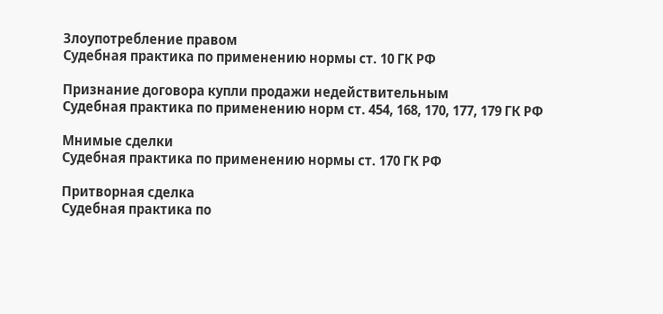Злоупотребление правом
Судебная практика по применению нормы ст. 10 ГК РФ

Признание договора купли продажи недействительным
Судебная практика по применению норм ст. 454, 168, 170, 177, 179 ГК РФ

Мнимые сделки
Судебная практика по применению нормы ст. 170 ГК РФ

Притворная сделка
Судебная практика по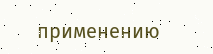применению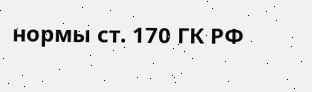нормы ст. 170 ГК РФ